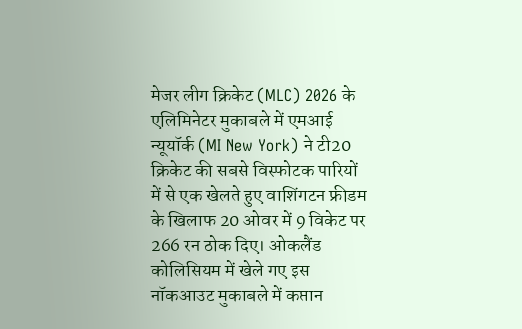मेजर लीग क्रिकेट (MLC) 2026 के एलिमिनेटर मुकाबले में एमआई न्यूयॉर्क (MI New York) ने टी20 क्रिकेट की सबसे विस्फोटक पारियों में से एक खेलते हुए वाशिंगटन फ्रीडम के खिलाफ 20 ओवर में 9 विकेट पर 266 रन ठोक दिए। ओकलैंड कोलिसियम में खेले गए इस नॉकआउट मुकाबले में कप्तान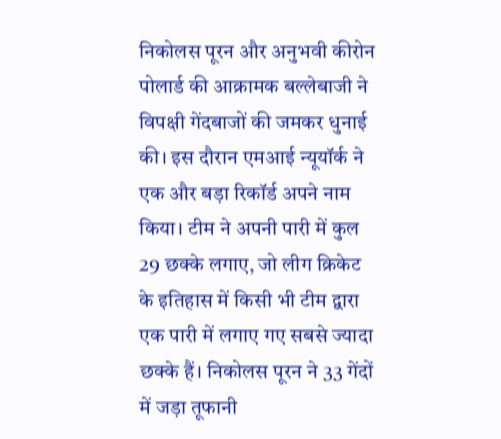निकोलस पूरन और अनुभवी कीरोन पोलार्ड की आक्रामक बल्लेबाजी ने विपक्षी गेंदबाजों की जमकर धुनाई की। इस दौरान एमआई न्यूयॉर्क ने एक और बड़ा रिकॉर्ड अपने नाम किया। टीम ने अपनी पारी में कुल 29 छक्के लगाए, जो लीग क्रिकेट के इतिहास में किसी भी टीम द्वारा एक पारी में लगाए गए सबसे ज्यादा छक्के हैं। निकोलस पूरन ने 33 गेंदों में जड़ा तूफानी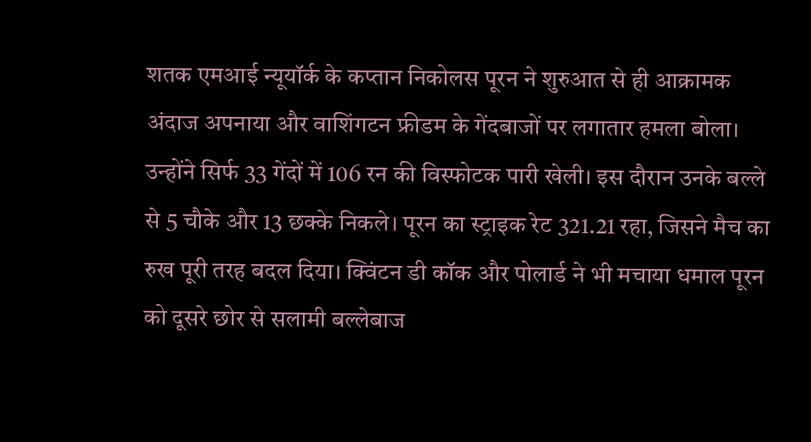शतक एमआई न्यूयॉर्क के कप्तान निकोलस पूरन ने शुरुआत से ही आक्रामक अंदाज अपनाया और वाशिंगटन फ्रीडम के गेंदबाजों पर लगातार हमला बोला। उन्होंने सिर्फ 33 गेंदों में 106 रन की विस्फोटक पारी खेली। इस दौरान उनके बल्ले से 5 चौके और 13 छक्के निकले। पूरन का स्ट्राइक रेट 321.21 रहा, जिसने मैच का रुख पूरी तरह बदल दिया। क्विंटन डी कॉक और पोलार्ड ने भी मचाया धमाल पूरन को दूसरे छोर से सलामी बल्लेबाज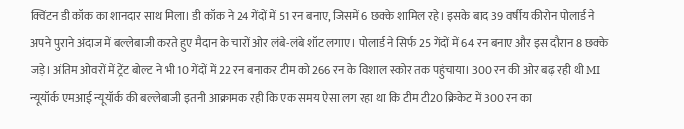क्विंटन डी कॉक का शानदार साथ मिला। डी कॉक ने 24 गेंदों में 51 रन बनाए, जिसमें 6 छक्के शामिल रहे। इसके बाद 39 वर्षीय कीरोन पोलार्ड ने अपने पुराने अंदाज में बल्लेबाजी करते हुए मैदान के चारों ओर लंबे-लंबे शॉट लगाए। पोलार्ड ने सिर्फ 25 गेंदों में 64 रन बनाए और इस दौरान 8 छक्के जड़े। अंतिम ओवरों में ट्रेंट बोल्ट ने भी 10 गेंदों में 22 रन बनाकर टीम को 266 रन के विशाल स्कोर तक पहुंचाया। 300 रन की ओर बढ़ रही थी MI न्यूयॉर्क एमआई न्यूयॉर्क की बल्लेबाजी इतनी आक्रामक रही कि एक समय ऐसा लग रहा था कि टीम टी20 क्रिकेट में 300 रन का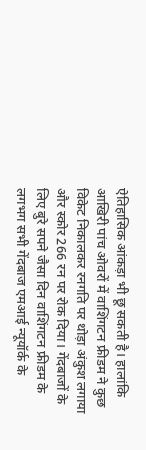ऐतिहासिक आंकड़ा भी छू सकती है। हालांकि आखिरी पांच ओवरों में वाशिंगटन फ्रीडम ने कुछ विकेट निकालकर रनगति पर थोड़ा अंकुश लगाया और स्कोर 266 रन पर रोक दिया। गेंदबाजों के लिए बुरे सपने जैसा दिन वाशिंगटन फ्रीडम के लगभग सभी गेंदबाज एमआई न्यूयॉर्क के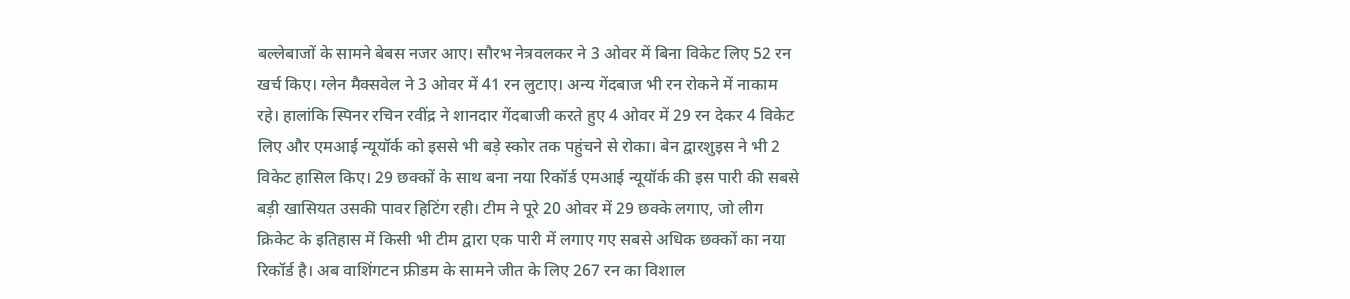बल्लेबाजों के सामने बेबस नजर आए। सौरभ नेत्रवलकर ने 3 ओवर में बिना विकेट लिए 52 रन खर्च किए। ग्लेन मैक्सवेल ने 3 ओवर में 41 रन लुटाए। अन्य गेंदबाज भी रन रोकने में नाकाम रहे। हालांकि स्पिनर रचिन रवींद्र ने शानदार गेंदबाजी करते हुए 4 ओवर में 29 रन देकर 4 विकेट लिए और एमआई न्यूयॉर्क को इससे भी बड़े स्कोर तक पहुंचने से रोका। बेन द्वारशुइस ने भी 2 विकेट हासिल किए। 29 छक्कों के साथ बना नया रिकॉर्ड एमआई न्यूयॉर्क की इस पारी की सबसे बड़ी खासियत उसकी पावर हिटिंग रही। टीम ने पूरे 20 ओवर में 29 छक्के लगाए, जो लीग क्रिकेट के इतिहास में किसी भी टीम द्वारा एक पारी में लगाए गए सबसे अधिक छक्कों का नया रिकॉर्ड है। अब वाशिंगटन फ्रीडम के सामने जीत के लिए 267 रन का विशाल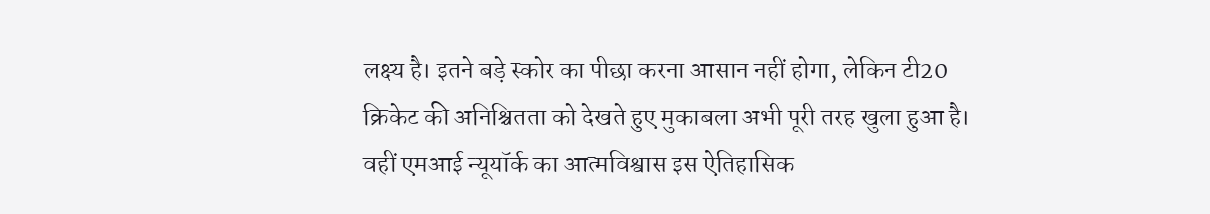लक्ष्य है। इतने बड़े स्कोर का पीछा करना आसान नहीं होगा, लेकिन टी20 क्रिकेट की अनिश्चितता को देखते हुए मुकाबला अभी पूरी तरह खुला हुआ है। वहीं एमआई न्यूयॉर्क का आत्मविश्वास इस ऐतिहासिक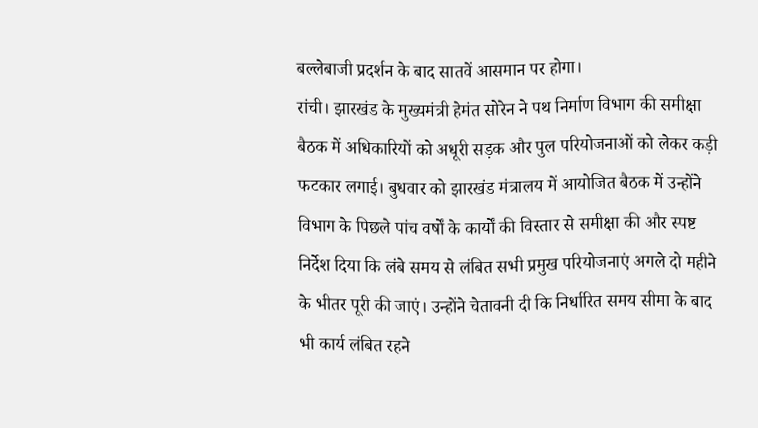बल्लेबाजी प्रदर्शन के बाद सातवें आसमान पर होगा।
रांची। झारखंड के मुख्यमंत्री हेमंत सोरेन ने पथ निर्माण विभाग की समीक्षा बैठक में अधिकारियों को अधूरी सड़क और पुल परियोजनाओं को लेकर कड़ी फटकार लगाई। बुधवार को झारखंड मंत्रालय में आयोजित बैठक में उन्होंने विभाग के पिछले पांच वर्षों के कार्यों की विस्तार से समीक्षा की और स्पष्ट निर्देश दिया कि लंबे समय से लंबित सभी प्रमुख परियोजनाएं अगले दो महीने के भीतर पूरी की जाएं। उन्होंने चेतावनी दी कि निर्धारित समय सीमा के बाद भी कार्य लंबित रहने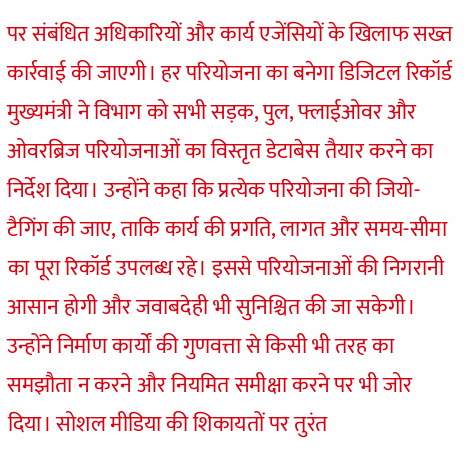पर संबंधित अधिकारियों और कार्य एजेंसियों के खिलाफ सख्त कार्रवाई की जाएगी। हर परियोजना का बनेगा डिजिटल रिकॉर्ड मुख्यमंत्री ने विभाग को सभी सड़क, पुल, फ्लाईओवर और ओवरब्रिज परियोजनाओं का विस्तृत डेटाबेस तैयार करने का निर्देश दिया। उन्होंने कहा कि प्रत्येक परियोजना की जियो-टैगिंग की जाए, ताकि कार्य की प्रगति, लागत और समय-सीमा का पूरा रिकॉर्ड उपलब्ध रहे। इससे परियोजनाओं की निगरानी आसान होगी और जवाबदेही भी सुनिश्चित की जा सकेगी। उन्होंने निर्माण कार्यों की गुणवत्ता से किसी भी तरह का समझौता न करने और नियमित समीक्षा करने पर भी जोर दिया। सोशल मीडिया की शिकायतों पर तुरंत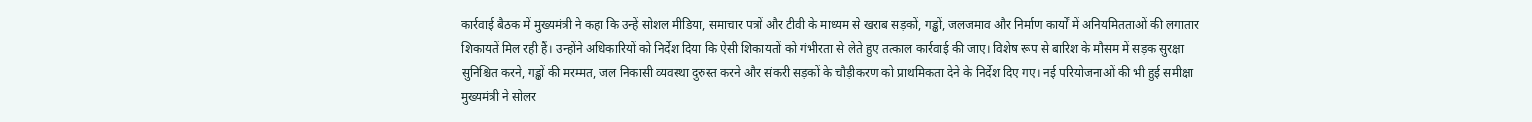कार्रवाई बैठक में मुख्यमंत्री ने कहा कि उन्हें सोशल मीडिया, समाचार पत्रों और टीवी के माध्यम से खराब सड़कों, गड्ढों, जलजमाव और निर्माण कार्यों में अनियमितताओं की लगातार शिकायतें मिल रही हैं। उन्होंने अधिकारियों को निर्देश दिया कि ऐसी शिकायतों को गंभीरता से लेते हुए तत्काल कार्रवाई की जाए। विशेष रूप से बारिश के मौसम में सड़क सुरक्षा सुनिश्चित करने, गड्ढों की मरम्मत, जल निकासी व्यवस्था दुरुस्त करने और संकरी सड़कों के चौड़ीकरण को प्राथमिकता देने के निर्देश दिए गए। नई परियोजनाओं की भी हुई समीक्षा मुख्यमंत्री ने सोलर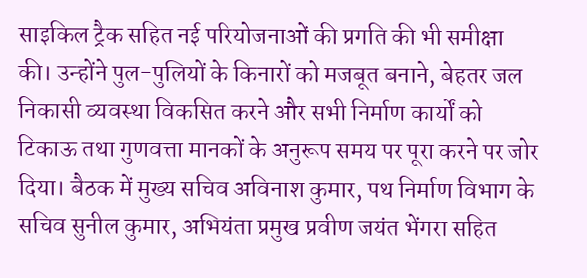साइकिल ट्रैक सहित नई परियोजनाओं की प्रगति की भी समीक्षा की। उन्होंने पुल-पुलियों के किनारों को मजबूत बनाने, बेहतर जल निकासी व्यवस्था विकसित करने और सभी निर्माण कार्यों को टिकाऊ तथा गुणवत्ता मानकों के अनुरूप समय पर पूरा करने पर जोर दिया। बैठक में मुख्य सचिव अविनाश कुमार, पथ निर्माण विभाग के सचिव सुनील कुमार, अभियंता प्रमुख प्रवीण जयंत भेंगरा सहित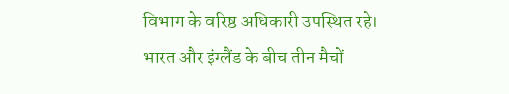विभाग के वरिष्ठ अधिकारी उपस्थित रहे।
भारत और इंग्लैंड के बीच तीन मैचों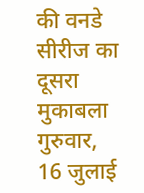की वनडे सीरीज का दूसरा मुकाबला गुरुवार, 16 जुलाई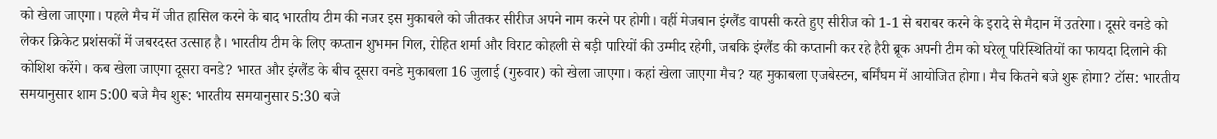को खेला जाएगा। पहले मैच में जीत हासिल करने के बाद भारतीय टीम की नजर इस मुकाबले को जीतकर सीरीज अपने नाम करने पर होगी। वहीं मेजबान इंग्लैंड वापसी करते हुए सीरीज को 1-1 से बराबर करने के इरादे से मैदान में उतरेगा। दूसरे वनडे को लेकर क्रिकेट प्रशंसकों में जबरदस्त उत्साह है। भारतीय टीम के लिए कप्तान शुभमन गिल, रोहित शर्मा और विराट कोहली से बड़ी पारियों की उम्मीद रहेगी, जबकि इंग्लैंड की कप्तानी कर रहे हैरी ब्रूक अपनी टीम को घरेलू परिस्थितियों का फायदा दिलाने की कोशिश करेंगे। कब खेला जाएगा दूसरा वनडे? भारत और इंग्लैंड के बीच दूसरा वनडे मुकाबला 16 जुलाई (गुरुवार) को खेला जाएगा। कहां खेला जाएगा मैच? यह मुकाबला एजबेस्टन, बर्मिंघम में आयोजित होगा। मैच कितने बजे शुरू होगा? टॉस: भारतीय समयानुसार शाम 5:00 बजे मैच शुरू: भारतीय समयानुसार 5:30 बजे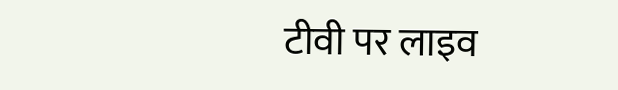टीवी पर लाइव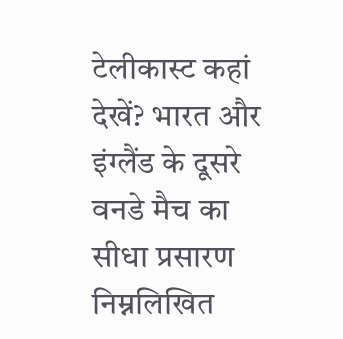टेलीकास्ट कहां देखें? भारत और इंग्लैंड के दूसरे वनडे मैच का सीधा प्रसारण निम्नलिखित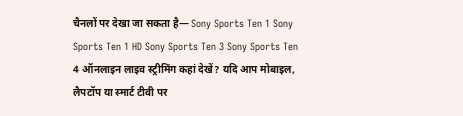चैनलों पर देखा जा सकता है— Sony Sports Ten 1 Sony Sports Ten 1 HD Sony Sports Ten 3 Sony Sports Ten 4 ऑनलाइन लाइव स्ट्रीमिंग कहां देखें? यदि आप मोबाइल, लैपटॉप या स्मार्ट टीवी पर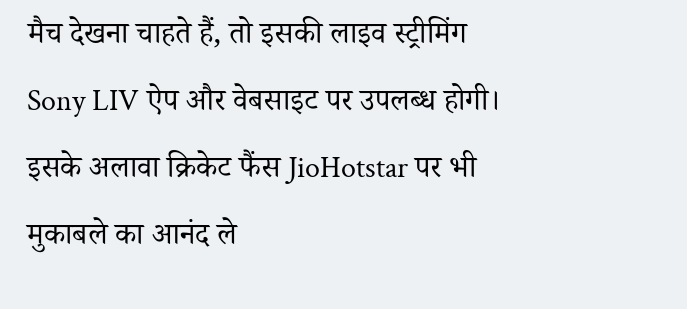मैच देखना चाहते हैं, तो इसकी लाइव स्ट्रीमिंग Sony LIV ऐप और वेबसाइट पर उपलब्ध होगी। इसके अलावा क्रिकेट फैंस JioHotstar पर भी मुकाबले का आनंद ले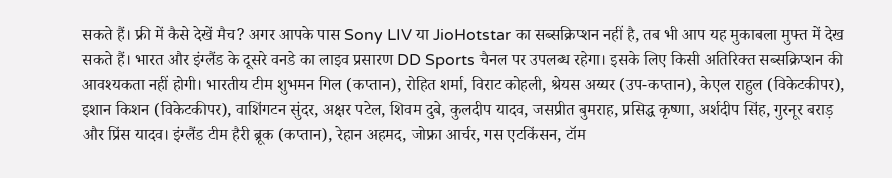सकते हैं। फ्री में कैसे देखें मैच? अगर आपके पास Sony LIV या JioHotstar का सब्सक्रिप्शन नहीं है, तब भी आप यह मुकाबला मुफ्त में देख सकते हैं। भारत और इंग्लैंड के दूसरे वनडे का लाइव प्रसारण DD Sports चैनल पर उपलब्ध रहेगा। इसके लिए किसी अतिरिक्त सब्सक्रिप्शन की आवश्यकता नहीं होगी। भारतीय टीम शुभमन गिल (कप्तान), रोहित शर्मा, विराट कोहली, श्रेयस अय्यर (उप-कप्तान), केएल राहुल (विकेटकीपर), इशान किशन (विकेटकीपर), वाशिंगटन सुंदर, अक्षर पटेल, शिवम दुबे, कुलदीप यादव, जसप्रीत बुमराह, प्रसिद्ध कृष्णा, अर्शदीप सिंह, गुरनूर बराड़ और प्रिंस यादव। इंग्लैंड टीम हैरी ब्रूक (कप्तान), रेहान अहमद, जोफ्रा आर्चर, गस एटकिंसन, टॉम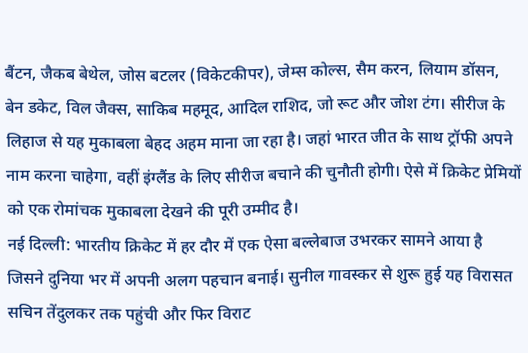बैंटन, जैकब बेथेल, जोस बटलर (विकेटकीपर), जेम्स कोल्स, सैम करन, लियाम डॉसन, बेन डकेट, विल जैक्स, साकिब महमूद, आदिल राशिद, जो रूट और जोश टंग। सीरीज के लिहाज से यह मुकाबला बेहद अहम माना जा रहा है। जहां भारत जीत के साथ ट्रॉफी अपने नाम करना चाहेगा, वहीं इंग्लैंड के लिए सीरीज बचाने की चुनौती होगी। ऐसे में क्रिकेट प्रेमियों को एक रोमांचक मुकाबला देखने की पूरी उम्मीद है।
नई दिल्ली: भारतीय क्रिकेट में हर दौर में एक ऐसा बल्लेबाज उभरकर सामने आया है जिसने दुनिया भर में अपनी अलग पहचान बनाई। सुनील गावस्कर से शुरू हुई यह विरासत सचिन तेंदुलकर तक पहुंची और फिर विराट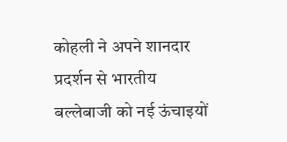कोहली ने अपने शानदार प्रदर्शन से भारतीय बल्लेबाजी को नई ऊंचाइयों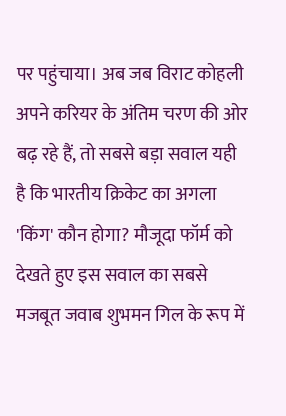पर पहुंचाया। अब जब विराट कोहली अपने करियर के अंतिम चरण की ओर बढ़ रहे हैं, तो सबसे बड़ा सवाल यही है कि भारतीय क्रिकेट का अगला 'किंग' कौन होगा? मौजूदा फॉर्म को देखते हुए इस सवाल का सबसे मजबूत जवाब शुभमन गिल के रूप में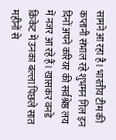सामने आ रहा है। भारतीय टीम की कप्तानी संभाल रहे शुभमन गिल इन दिनों अपने करियर की सर्वश्रेष्ठ लय में नजर आ रहे हैं। खासकर वनडे क्रिकेट में उनका बल्ला पिछले सात महीनों से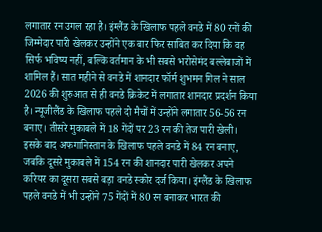लगातार रन उगल रहा है। इंग्लैंड के खिलाफ पहले वनडे में 80 रनों की जिम्मेदार पारी खेलकर उन्होंने एक बार फिर साबित कर दिया कि वह सिर्फ भविष्य नहीं, बल्कि वर्तमान के भी सबसे भरोसेमंद बल्लेबाजों में शामिल हैं। सात महीने से वनडे में शानदार फॉर्म शुभमन गिल ने साल 2026 की शुरुआत से ही वनडे क्रिकेट में लगातार शानदार प्रदर्शन किया है। न्यूजीलैंड के खिलाफ पहले दो मैचों में उन्होंने लगातार 56-56 रन बनाए। तीसरे मुकाबले में 18 गेंदों पर 23 रन की तेज पारी खेली। इसके बाद अफगानिस्तान के खिलाफ पहले वनडे में 84 रन बनाए, जबकि दूसरे मुकाबले में 154 रन की शानदार पारी खेलकर अपने करियर का दूसरा सबसे बड़ा वनडे स्कोर दर्ज किया। इंग्लैंड के खिलाफ पहले वनडे में भी उन्होंने 75 गेंदों में 80 रन बनाकर भारत की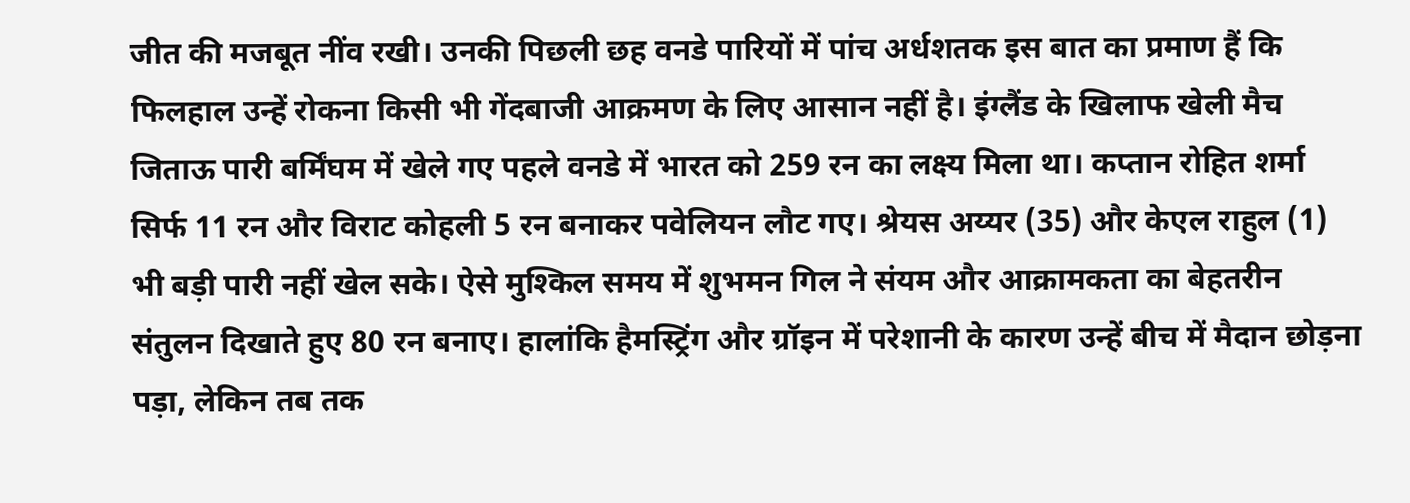जीत की मजबूत नींव रखी। उनकी पिछली छह वनडे पारियों में पांच अर्धशतक इस बात का प्रमाण हैं कि फिलहाल उन्हें रोकना किसी भी गेंदबाजी आक्रमण के लिए आसान नहीं है। इंग्लैंड के खिलाफ खेली मैच जिताऊ पारी बर्मिंघम में खेले गए पहले वनडे में भारत को 259 रन का लक्ष्य मिला था। कप्तान रोहित शर्मा सिर्फ 11 रन और विराट कोहली 5 रन बनाकर पवेलियन लौट गए। श्रेयस अय्यर (35) और केएल राहुल (1) भी बड़ी पारी नहीं खेल सके। ऐसे मुश्किल समय में शुभमन गिल ने संयम और आक्रामकता का बेहतरीन संतुलन दिखाते हुए 80 रन बनाए। हालांकि हैमस्ट्रिंग और ग्रॉइन में परेशानी के कारण उन्हें बीच में मैदान छोड़ना पड़ा, लेकिन तब तक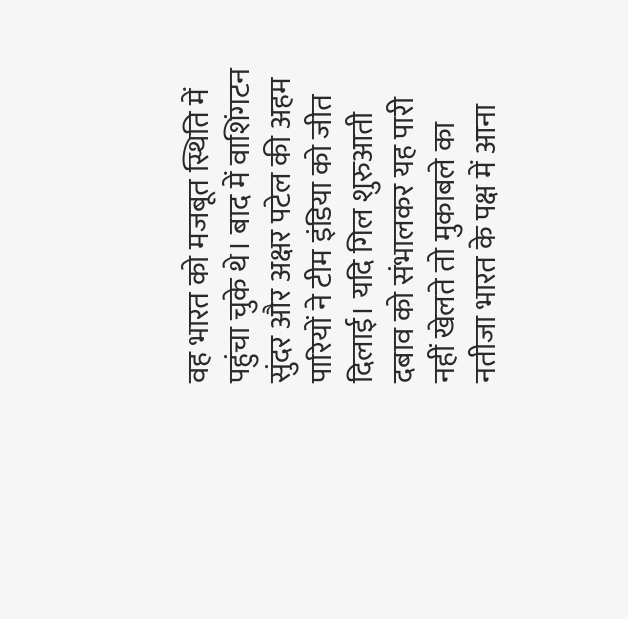वह भारत को मजबूत स्थिति में पहुंचा चुके थे। बाद में वाशिंगटन सुंदर और अक्षर पटेल की अहम पारियों ने टीम इंडिया को जीत दिलाई। यदि गिल शुरुआती दबाव को संभालकर यह पारी नहीं खेलते तो मुकाबले का नतीजा भारत के पक्ष में आना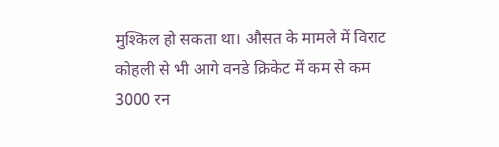मुश्किल हो सकता था। औसत के मामले में विराट कोहली से भी आगे वनडे क्रिकेट में कम से कम 3000 रन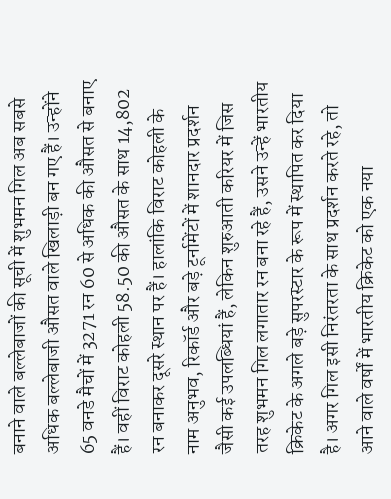बनाने वाले बल्लेबाजों की सूची में शुभमन गिल अब सबसे अधिक बल्लेबाजी औसत वाले खिलाड़ी बन गए हैं। उन्होंने 65 वनडे मैचों में 3271 रन 60 से अधिक की औसत से बनाए हैं। वहीं विराट कोहली 58.50 की औसत के साथ 14,802 रन बनाकर दूसरे स्थान पर हैं। हालांकि विराट कोहली के नाम अनुभव, रिकॉर्ड और बड़े टूर्नामेंटों में शानदार प्रदर्शन जैसी कई उपलब्धियां हैं, लेकिन शुरुआती करियर में जिस तरह शुभमन गिल लगातार रन बना रहे हैं, उसने उन्हें भारतीय क्रिकेट के अगले बड़े सुपरस्टार के रूप में स्थापित कर दिया है। अगर गिल इसी निरंतरता के साथ प्रदर्शन करते रहे, तो आने वाले वर्षों में भारतीय क्रिकेट को एक नया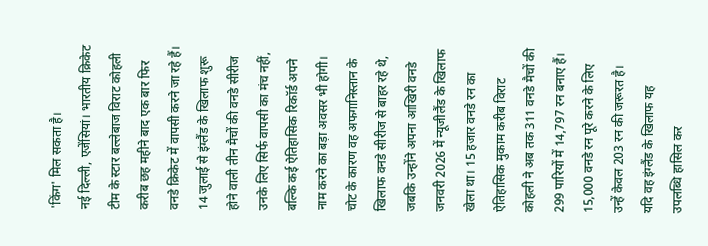'किंग' मिल सकता है।
नई दिल्ली, एजेंसियां। भारतीय क्रिकेट टीम के स्टार बल्लेबाज विराट कोहली करीब छह महीने बाद एक बार फिर वनडे क्रिकेट में वापसी करने जा रहे हैं। 14 जुलाई से इंग्लैंड के खिलाफ शुरू होने वाली तीन मैचों की वनडे सीरीज उनके लिए सिर्फ वापसी का मंच नहीं, बल्कि कई ऐतिहासिक रिकॉर्ड अपने नाम करने का बड़ा अवसर भी होगी। चोट के कारण वह अफगानिस्तान के खिलाफ वनडे सीरीज से बाहर रहे थे, जबकि उन्होंने अपना आखिरी वनडे जनवरी 2026 में न्यूजीलैंड के खिलाफ खेला था। 15 हजार वनडे रन का ऐतिहासिक मुकाम करीब विराट कोहली ने अब तक 311 वनडे मैचों की 299 पारियों में 14,797 रन बनाए हैं। 15,000 वनडे रन पूरे करने के लिए उन्हें केवल 203 रन की जरूरत है। यदि वह इंग्लैंड के खिलाफ यह उपलब्धि हासिल कर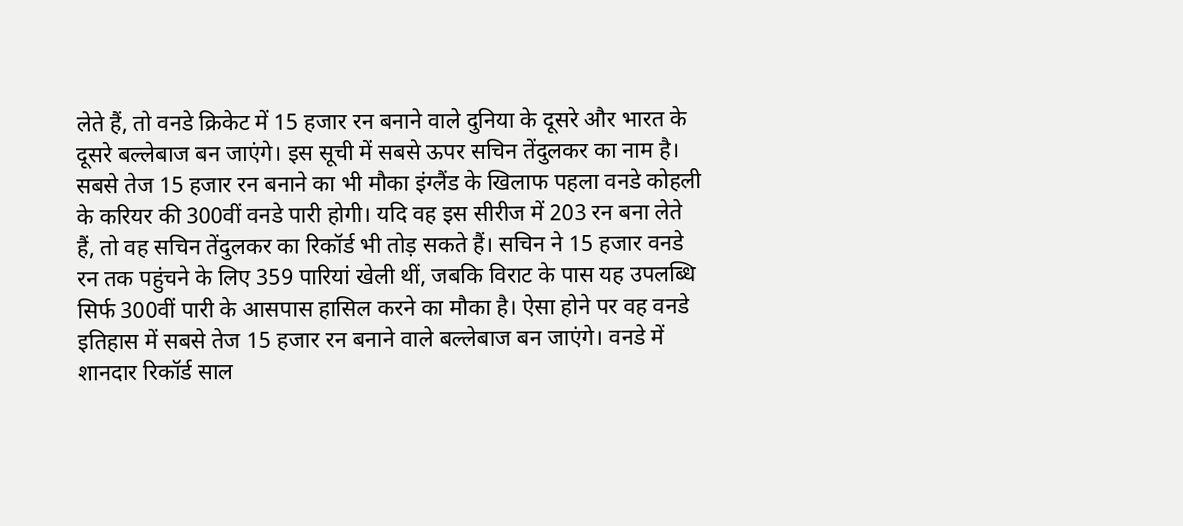लेते हैं, तो वनडे क्रिकेट में 15 हजार रन बनाने वाले दुनिया के दूसरे और भारत के दूसरे बल्लेबाज बन जाएंगे। इस सूची में सबसे ऊपर सचिन तेंदुलकर का नाम है। सबसे तेज 15 हजार रन बनाने का भी मौका इंग्लैंड के खिलाफ पहला वनडे कोहली के करियर की 300वीं वनडे पारी होगी। यदि वह इस सीरीज में 203 रन बना लेते हैं, तो वह सचिन तेंदुलकर का रिकॉर्ड भी तोड़ सकते हैं। सचिन ने 15 हजार वनडे रन तक पहुंचने के लिए 359 पारियां खेली थीं, जबकि विराट के पास यह उपलब्धि सिर्फ 300वीं पारी के आसपास हासिल करने का मौका है। ऐसा होने पर वह वनडे इतिहास में सबसे तेज 15 हजार रन बनाने वाले बल्लेबाज बन जाएंगे। वनडे में शानदार रिकॉर्ड साल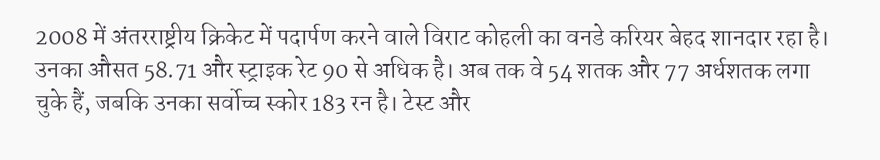2008 में अंतरराष्ट्रीय क्रिकेट में पदार्पण करने वाले विराट कोहली का वनडे करियर बेहद शानदार रहा है। उनका औसत 58.71 और स्ट्राइक रेट 90 से अधिक है। अब तक वे 54 शतक और 77 अर्धशतक लगा चुके हैं, जबकि उनका सर्वोच्च स्कोर 183 रन है। टेस्ट और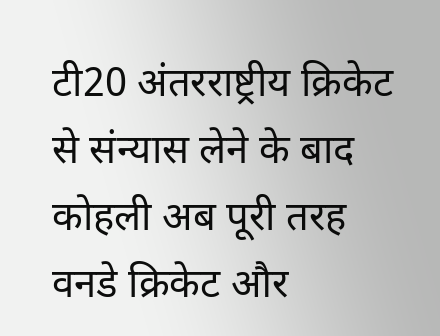टी20 अंतरराष्ट्रीय क्रिकेट से संन्यास लेने के बाद कोहली अब पूरी तरह वनडे क्रिकेट और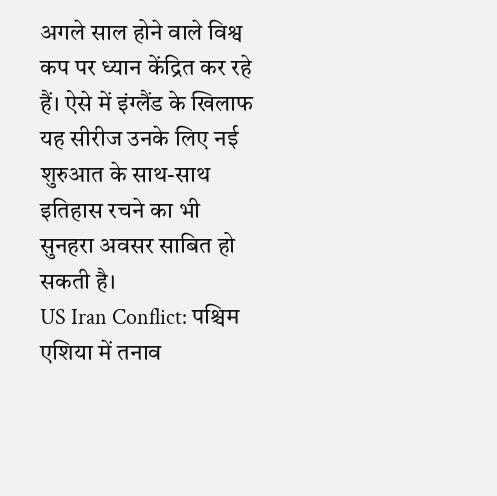अगले साल होने वाले विश्व कप पर ध्यान केंद्रित कर रहे हैं। ऐसे में इंग्लैंड के खिलाफ यह सीरीज उनके लिए नई शुरुआत के साथ-साथ इतिहास रचने का भी सुनहरा अवसर साबित हो सकती है।
US Iran Conflict: पश्चिम एशिया में तनाव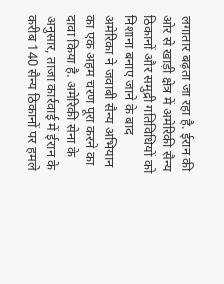लगातार बढ़ता जा रहा है. ईरान की ओर से खाड़ी क्षेत्र में अमेरिकी सैन्य ठिकानों और समुद्री गतिविधियों को निशाना बनाए जाने के बाद अमेरिका ने जवाबी सैन्य अभियान का एक अहम चरण पूरा करने का दावा किया है. अमेरिकी सेना के अनुसार, ताजा कार्रवाई में ईरान के करीब 140 सैन्य ठिकानों पर हमले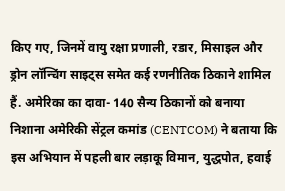किए गए, जिनमें वायु रक्षा प्रणाली, रडार, मिसाइल और ड्रोन लॉन्चिंग साइट्स समेत कई रणनीतिक ठिकाने शामिल हैं. अमेरिका का दावा- 140 सैन्य ठिकानों को बनाया निशाना अमेरिकी सेंट्रल कमांड (CENTCOM) ने बताया कि इस अभियान में पहली बार लड़ाकू विमान, युद्धपोत, हवाई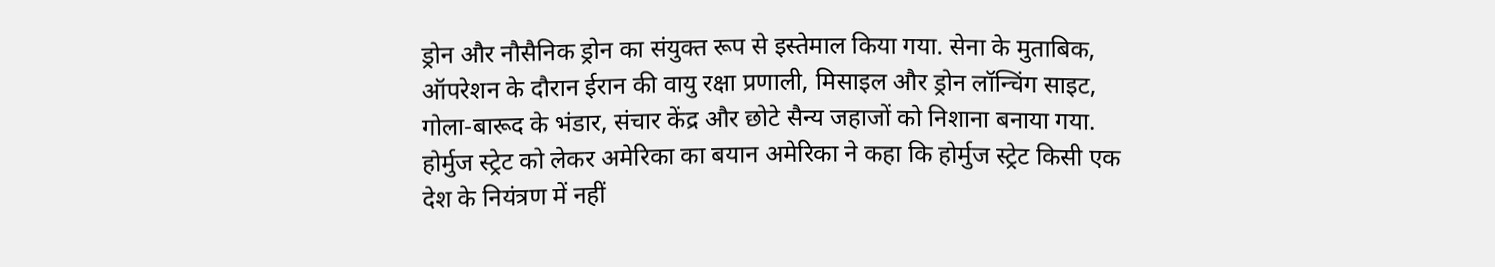ड्रोन और नौसैनिक ड्रोन का संयुक्त रूप से इस्तेमाल किया गया. सेना के मुताबिक, ऑपरेशन के दौरान ईरान की वायु रक्षा प्रणाली, मिसाइल और ड्रोन लॉन्चिंग साइट, गोला-बारूद के भंडार, संचार केंद्र और छोटे सैन्य जहाजों को निशाना बनाया गया. होर्मुज स्ट्रेट को लेकर अमेरिका का बयान अमेरिका ने कहा कि होर्मुज स्ट्रेट किसी एक देश के नियंत्रण में नहीं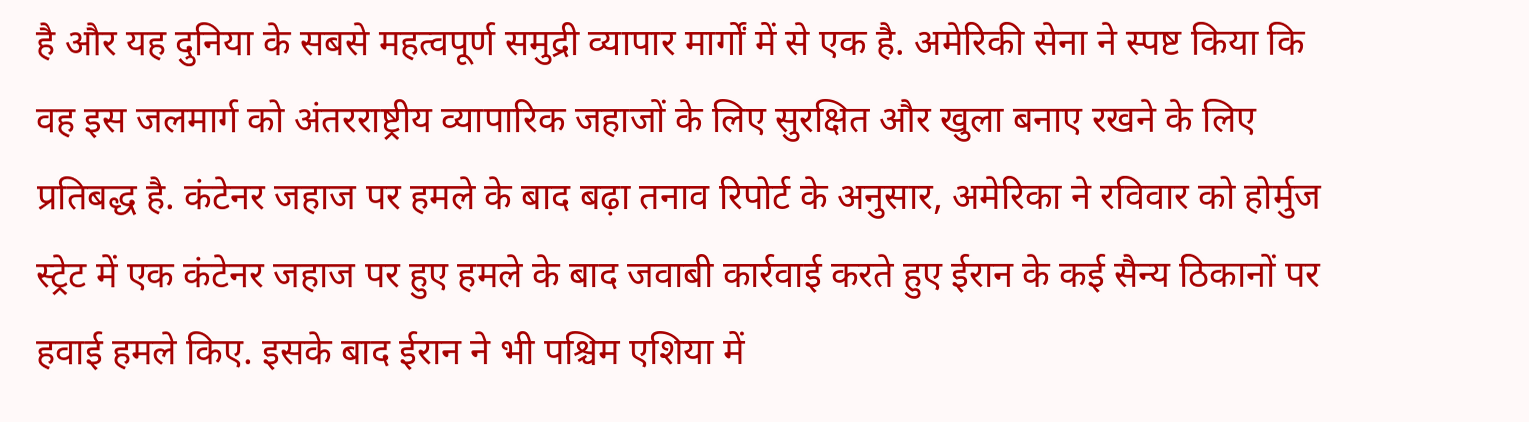है और यह दुनिया के सबसे महत्वपूर्ण समुद्री व्यापार मार्गों में से एक है. अमेरिकी सेना ने स्पष्ट किया कि वह इस जलमार्ग को अंतरराष्ट्रीय व्यापारिक जहाजों के लिए सुरक्षित और खुला बनाए रखने के लिए प्रतिबद्ध है. कंटेनर जहाज पर हमले के बाद बढ़ा तनाव रिपोर्ट के अनुसार, अमेरिका ने रविवार को होर्मुज स्ट्रेट में एक कंटेनर जहाज पर हुए हमले के बाद जवाबी कार्रवाई करते हुए ईरान के कई सैन्य ठिकानों पर हवाई हमले किए. इसके बाद ईरान ने भी पश्चिम एशिया में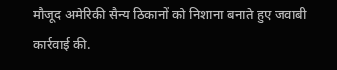मौजूद अमेरिकी सैन्य ठिकानों को निशाना बनाते हुए जवाबी कार्रवाई की.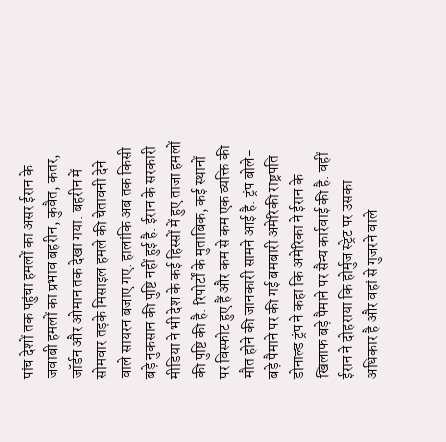पांच देशों तक पहुंचा हमलों का असर ईरान के जवाबी हमलों का प्रभाव बहरीन, कुवैत, कतर, जॉर्डन और ओमान तक देखा गया. बहरीन में सोमवार तड़के मिसाइल हमले की चेतावनी देने वाले सायरन बजाए गए. हालांकि अब तक किसी बड़े नुकसान की पुष्टि नहीं हुई है. ईरान के सरकारी मीडिया ने भी देश के कई हिस्सों में हुए ताजा हमलों की पुष्टि की है. रिपोर्टों के मुताबिक, कई स्थानों पर विस्फोट हुए हैं और कम से कम एक व्यक्ति की मौत होने की जानकारी सामने आई है. ट्रंप बोले- बड़े पैमाने पर की गई बमबारी अमेरिकी राष्ट्रपति डोनाल्ड ट्रंप ने कहा कि अमेरिका ने ईरान के खिलाफ बड़े पैमाने पर सैन्य कार्रवाई की है. वहीं ईरान ने दोहराया कि होर्मुज स्ट्रेट पर उसका अधिकार है और वहां से गुजरने वाले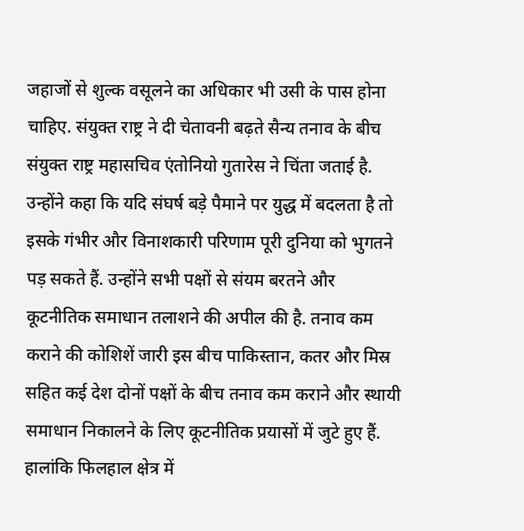जहाजों से शुल्क वसूलने का अधिकार भी उसी के पास होना चाहिए. संयुक्त राष्ट्र ने दी चेतावनी बढ़ते सैन्य तनाव के बीच संयुक्त राष्ट्र महासचिव एंतोनियो गुतारेस ने चिंता जताई है. उन्होंने कहा कि यदि संघर्ष बड़े पैमाने पर युद्ध में बदलता है तो इसके गंभीर और विनाशकारी परिणाम पूरी दुनिया को भुगतने पड़ सकते हैं. उन्होंने सभी पक्षों से संयम बरतने और कूटनीतिक समाधान तलाशने की अपील की है. तनाव कम कराने की कोशिशें जारी इस बीच पाकिस्तान, कतर और मिस्र सहित कई देश दोनों पक्षों के बीच तनाव कम कराने और स्थायी समाधान निकालने के लिए कूटनीतिक प्रयासों में जुटे हुए हैं. हालांकि फिलहाल क्षेत्र में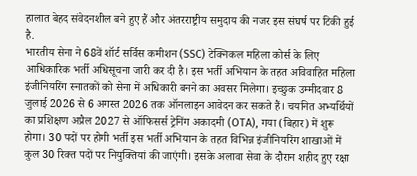हालात बेहद संवेदनशील बने हुए हैं और अंतरराष्ट्रीय समुदाय की नजर इस संघर्ष पर टिकी हुई है.
भारतीय सेना ने 68वें शॉर्ट सर्विस कमीशन (SSC) टेक्निकल महिला कोर्स के लिए आधिकारिक भर्ती अधिसूचना जारी कर दी है। इस भर्ती अभियान के तहत अविवाहित महिला इंजीनियरिंग स्नातकों को सेना में अधिकारी बनने का अवसर मिलेगा। इच्छुक उम्मीदवार 8 जुलाई 2026 से 6 अगस्त 2026 तक ऑनलाइन आवेदन कर सकते हैं। चयनित अभ्यर्थियों का प्रशिक्षण अप्रैल 2027 से ऑफिसर्स ट्रेनिंग अकादमी (OTA), गया (बिहार) में शुरू होगा। 30 पदों पर होगी भर्ती इस भर्ती अभियान के तहत विभिन्न इंजीनियरिंग शाखाओं में कुल 30 रिक्त पदों पर नियुक्तियां की जाएंगी। इसके अलावा सेवा के दौरान शहीद हुए रक्षा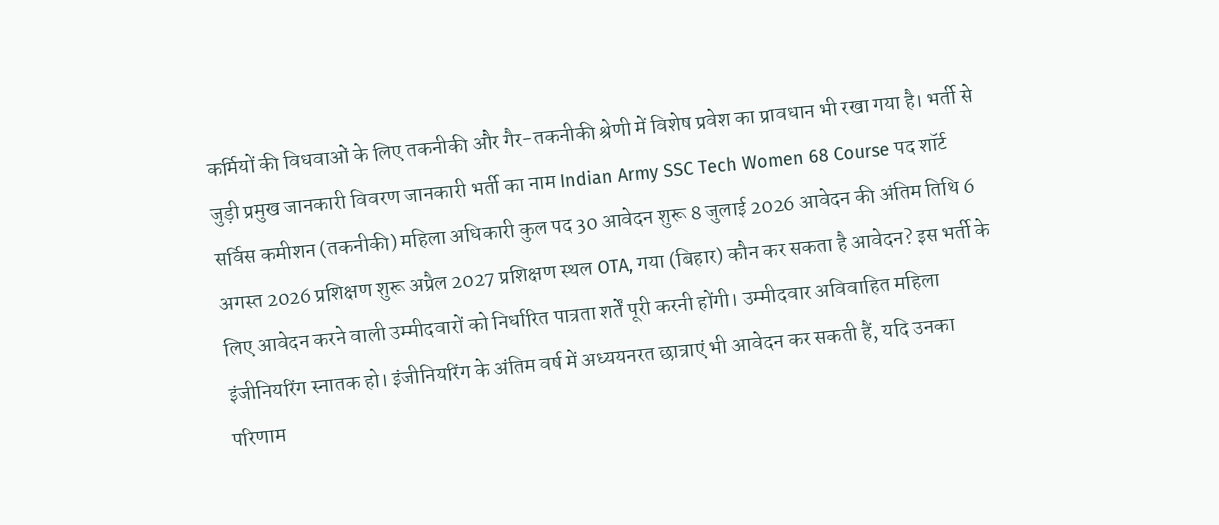कर्मियों की विधवाओं के लिए तकनीकी और गैर-तकनीकी श्रेणी में विशेष प्रवेश का प्रावधान भी रखा गया है। भर्ती से जुड़ी प्रमुख जानकारी विवरण जानकारी भर्ती का नाम Indian Army SSC Tech Women 68 Course पद शॉर्ट सर्विस कमीशन (तकनीकी) महिला अधिकारी कुल पद 30 आवेदन शुरू 8 जुलाई 2026 आवेदन की अंतिम तिथि 6 अगस्त 2026 प्रशिक्षण शुरू अप्रैल 2027 प्रशिक्षण स्थल OTA, गया (बिहार) कौन कर सकता है आवेदन? इस भर्ती के लिए आवेदन करने वाली उम्मीदवारों को निर्धारित पात्रता शर्तें पूरी करनी होंगी। उम्मीदवार अविवाहित महिला इंजीनियरिंग स्नातक हो। इंजीनियरिंग के अंतिम वर्ष में अध्ययनरत छात्राएं भी आवेदन कर सकती हैं, यदि उनका परिणाम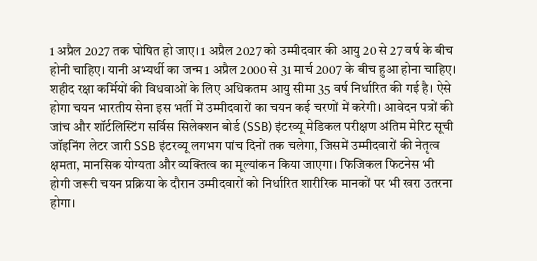1 अप्रैल 2027 तक घोषित हो जाए। 1 अप्रैल 2027 को उम्मीदवार की आयु 20 से 27 वर्ष के बीच होनी चाहिए। यानी अभ्यर्थी का जन्म 1 अप्रैल 2000 से 31 मार्च 2007 के बीच हुआ होना चाहिए। शहीद रक्षा कर्मियों की विधवाओं के लिए अधिकतम आयु सीमा 35 वर्ष निर्धारित की गई है। ऐसे होगा चयन भारतीय सेना इस भर्ती में उम्मीदवारों का चयन कई चरणों में करेगी। आवेदन पत्रों की जांच और शॉर्टलिस्टिंग सर्विस सिलेक्शन बोर्ड (SSB) इंटरव्यू मेडिकल परीक्षण अंतिम मेरिट सूची जॉइनिंग लेटर जारी SSB इंटरव्यू लगभग पांच दिनों तक चलेगा, जिसमें उम्मीदवारों की नेतृत्व क्षमता, मानसिक योग्यता और व्यक्तित्व का मूल्यांकन किया जाएगा। फिजिकल फिटनेस भी होगी जरूरी चयन प्रक्रिया के दौरान उम्मीदवारों को निर्धारित शारीरिक मानकों पर भी खरा उतरना होगा।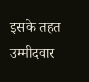इसके तहत उम्मीदवार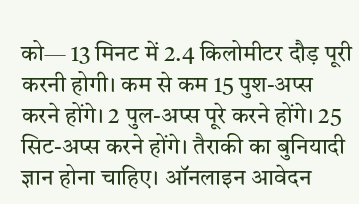को— 13 मिनट में 2.4 किलोमीटर दौड़ पूरी करनी होगी। कम से कम 15 पुश-अप्स करने होंगे। 2 पुल-अप्स पूरे करने होंगे। 25 सिट-अप्स करने होंगे। तैराकी का बुनियादी ज्ञान होना चाहिए। ऑनलाइन आवेदन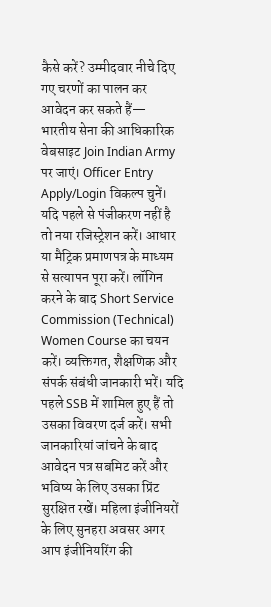कैसे करें? उम्मीदवार नीचे दिए गए चरणों का पालन कर आवेदन कर सकते हैं— भारतीय सेना की आधिकारिक वेबसाइट Join Indian Army पर जाएं। Officer Entry Apply/Login विकल्प चुनें। यदि पहले से पंजीकरण नहीं है तो नया रजिस्ट्रेशन करें। आधार या मैट्रिक प्रमाणपत्र के माध्यम से सत्यापन पूरा करें। लॉगिन करने के बाद Short Service Commission (Technical) Women Course का चयन करें। व्यक्तिगत, शैक्षणिक और संपर्क संबंधी जानकारी भरें। यदि पहले SSB में शामिल हुए हैं तो उसका विवरण दर्ज करें। सभी जानकारियां जांचने के बाद आवेदन पत्र सबमिट करें और भविष्य के लिए उसका प्रिंट सुरक्षित रखें। महिला इंजीनियरों के लिए सुनहरा अवसर अगर आप इंजीनियरिंग की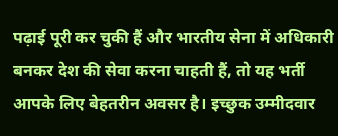पढ़ाई पूरी कर चुकी हैं और भारतीय सेना में अधिकारी बनकर देश की सेवा करना चाहती हैं, तो यह भर्ती आपके लिए बेहतरीन अवसर है। इच्छुक उम्मीदवार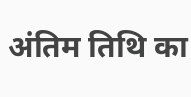अंतिम तिथि का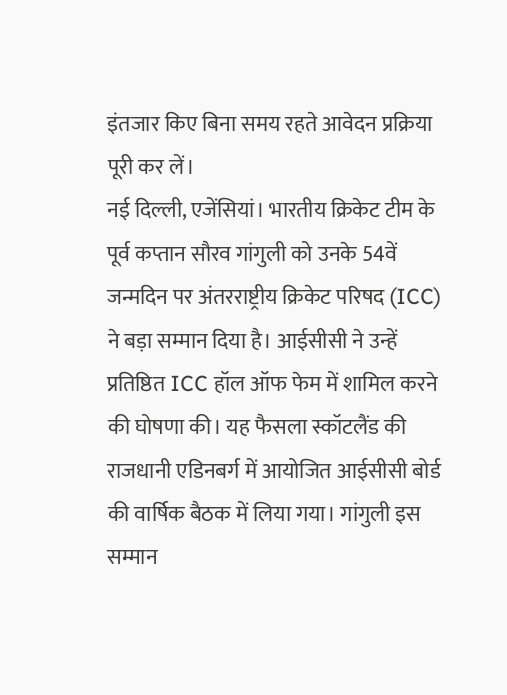इंतजार किए बिना समय रहते आवेदन प्रक्रिया पूरी कर लें।
नई दिल्ली, एजेंसियां। भारतीय क्रिकेट टीम के पूर्व कप्तान सौरव गांगुली को उनके 54वें जन्मदिन पर अंतरराष्ट्रीय क्रिकेट परिषद (ICC) ने बड़ा सम्मान दिया है। आईसीसी ने उन्हें प्रतिष्ठित ICC हॉल ऑफ फेम में शामिल करने की घोषणा की। यह फैसला स्कॉटलैंड की राजधानी एडिनबर्ग में आयोजित आईसीसी बोर्ड की वार्षिक बैठक में लिया गया। गांगुली इस सम्मान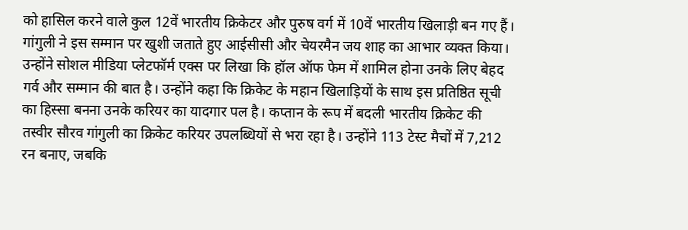को हासिल करने वाले कुल 12वें भारतीय क्रिकेटर और पुरुष वर्ग में 10वें भारतीय खिलाड़ी बन गए हैं। गांगुली ने इस सम्मान पर खुशी जताते हुए आईसीसी और चेयरमैन जय शाह का आभार व्यक्त किया। उन्होंने सोशल मीडिया प्लेटफॉर्म एक्स पर लिखा कि हॉल ऑफ फेम में शामिल होना उनके लिए बेहद गर्व और सम्मान की बात है। उन्होंने कहा कि क्रिकेट के महान खिलाड़ियों के साथ इस प्रतिष्ठित सूची का हिस्सा बनना उनके करियर का यादगार पल है। कप्तान के रूप में बदली भारतीय क्रिकेट की तस्वीर सौरव गांगुली का क्रिकेट करियर उपलब्धियों से भरा रहा है। उन्होंने 113 टेस्ट मैचों में 7,212 रन बनाए, जबकि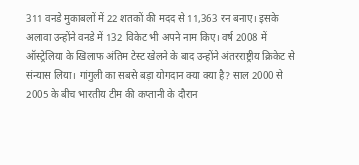311 वनडे मुकाबलों में 22 शतकों की मदद से 11,363 रन बनाए। इसके अलावा उन्होंने वनडे में 132 विकेट भी अपने नाम किए। वर्ष 2008 में ऑस्ट्रेलिया के खिलाफ अंतिम टेस्ट खेलने के बाद उन्होंने अंतरराष्ट्रीय क्रिकेट से संन्यास लिया। गांगुली का सबसे बड़ा योगदान क्या क्या है? साल 2000 से 2005 के बीच भारतीय टीम की कप्तानी के दौरान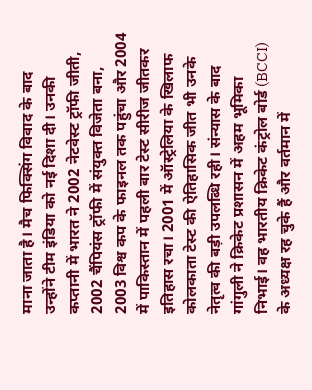माना जाता है। मैच फिक्सिंग विवाद के बाद उन्होंने टीम इंडिया को नई दिशा दी। उनकी कप्तानी में भारत ने 2002 नेटवेस्ट ट्रॉफी जीती, 2002 चैंपियंस ट्रॉफी में संयुक्त विजेता बना, 2003 विश्व कप के फाइनल तक पहुंचा और 2004 में पाकिस्तान में पहली बार टेस्ट सीरीज जीतकर इतिहास रचा। 2001 में ऑस्ट्रेलिया के खिलाफ कोलकाता टेस्ट की ऐतिहासिक जीत भी उनके नेतृत्व की बड़ी उपलब्धि रही। संन्यास के बाद गांगुली ने क्रिकेट प्रशासन में अहम भूमिका निभाई। वह भारतीय क्रिकेट कंट्रोल बोर्ड (BCCI) के अध्यक्ष रह चुके हैं और वर्तमान में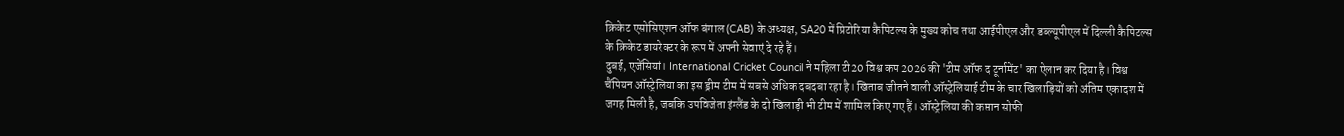क्रिकेट एसोसिएशन ऑफ बंगाल (CAB) के अध्यक्ष, SA20 में प्रिटोरिया कैपिटल्स के मुख्य कोच तथा आईपीएल और डब्ल्यूपीएल में दिल्ली कैपिटल्स के क्रिकेट डायरेक्टर के रूप में अपनी सेवाएं दे रहे हैं।
दुबई, एजेंसियां। International Cricket Council ने महिला टी20 विश्व कप 2026 की 'टीम ऑफ द टूर्नामेंट' का ऐलान कर दिया है। विश्व चैंपियन ऑस्ट्रेलिया का इस ड्रीम टीम में सबसे अधिक दबदबा रहा है। खिताब जीतने वाली ऑस्ट्रेलियाई टीम के चार खिलाड़ियों को अंतिम एकादश में जगह मिली है, जबकि उपविजेता इंग्लैंड के दो खिलाड़ी भी टीम में शामिल किए गए हैं। ऑस्ट्रेलिया की कप्तान सोफी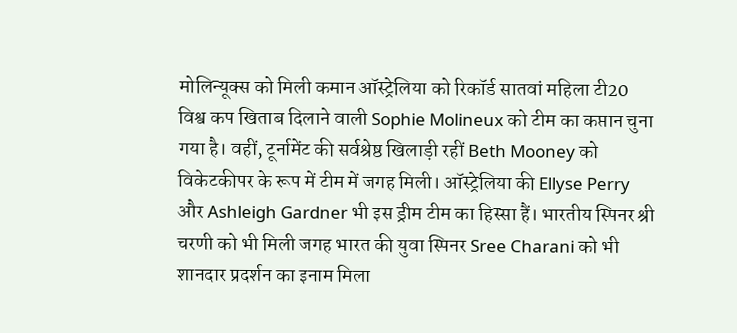मोलिन्यूक्स को मिली कमान ऑस्ट्रेलिया को रिकॉर्ड सातवां महिला टी20 विश्व कप खिताब दिलाने वाली Sophie Molineux को टीम का कप्तान चुना गया है। वहीं, टूर्नामेंट की सर्वश्रेष्ठ खिलाड़ी रहीं Beth Mooney को विकेटकीपर के रूप में टीम में जगह मिली। ऑस्ट्रेलिया की Ellyse Perry और Ashleigh Gardner भी इस ड्रीम टीम का हिस्सा हैं। भारतीय स्पिनर श्री चरणी को भी मिली जगह भारत की युवा स्पिनर Sree Charani को भी शानदार प्रदर्शन का इनाम मिला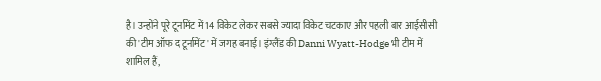है। उन्होंने पूरे टूर्नामेंट में 14 विकेट लेकर सबसे ज्यादा विकेट चटकाए और पहली बार आईसीसी की 'टीम ऑफ द टूर्नामेंट' में जगह बनाई। इंग्लैंड की Danni Wyatt-Hodge भी टीम में शामिल हैं,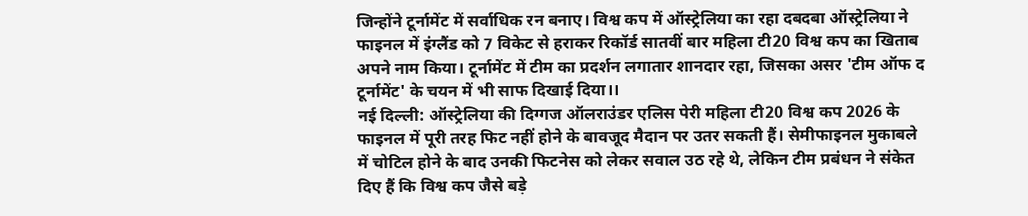जिन्होंने टूर्नामेंट में सर्वाधिक रन बनाए। विश्व कप में ऑस्ट्रेलिया का रहा दबदबा ऑस्ट्रेलिया ने फाइनल में इंग्लैंड को 7 विकेट से हराकर रिकॉर्ड सातवीं बार महिला टी20 विश्व कप का खिताब अपने नाम किया। टूर्नामेंट में टीम का प्रदर्शन लगातार शानदार रहा, जिसका असर 'टीम ऑफ द टूर्नामेंट' के चयन में भी साफ दिखाई दिया।।
नई दिल्ली: ऑस्ट्रेलिया की दिग्गज ऑलराउंडर एलिस पेरी महिला टी20 विश्व कप 2026 के फाइनल में पूरी तरह फिट नहीं होने के बावजूद मैदान पर उतर सकती हैं। सेमीफाइनल मुकाबले में चोटिल होने के बाद उनकी फिटनेस को लेकर सवाल उठ रहे थे, लेकिन टीम प्रबंधन ने संकेत दिए हैं कि विश्व कप जैसे बड़े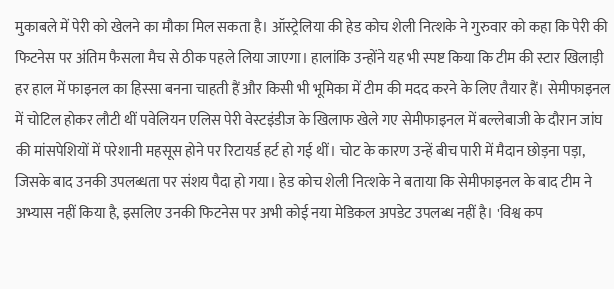मुकाबले में पेरी को खेलने का मौका मिल सकता है। ऑस्ट्रेलिया की हेड कोच शेली नित्शके ने गुरुवार को कहा कि पेरी की फिटनेस पर अंतिम फैसला मैच से ठीक पहले लिया जाएगा। हालांकि उन्होंने यह भी स्पष्ट किया कि टीम की स्टार खिलाड़ी हर हाल में फाइनल का हिस्सा बनना चाहती हैं और किसी भी भूमिका में टीम की मदद करने के लिए तैयार हैं। सेमीफाइनल में चोटिल होकर लौटी थीं पवेलियन एलिस पेरी वेस्टइंडीज के खिलाफ खेले गए सेमीफाइनल में बल्लेबाजी के दौरान जांघ की मांसपेशियों में परेशानी महसूस होने पर रिटायर्ड हर्ट हो गई थीं। चोट के कारण उन्हें बीच पारी में मैदान छोड़ना पड़ा, जिसके बाद उनकी उपलब्धता पर संशय पैदा हो गया। हेड कोच शेली नित्शके ने बताया कि सेमीफाइनल के बाद टीम ने अभ्यास नहीं किया है, इसलिए उनकी फिटनेस पर अभी कोई नया मेडिकल अपडेट उपलब्ध नहीं है। 'विश्व कप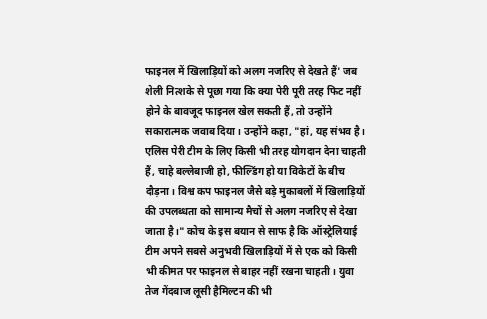फाइनल में खिलाड़ियों को अलग नजरिए से देखते हैं' जब शेली नित्शके से पूछा गया कि क्या पेरी पूरी तरह फिट नहीं होने के बावजूद फाइनल खेल सकती हैं, तो उन्होंने सकारात्मक जवाब दिया। उन्होंने कहा, "हां, यह संभव है। एलिस पेरी टीम के लिए किसी भी तरह योगदान देना चाहती हैं, चाहे बल्लेबाजी हो, फील्डिंग हो या विकेटों के बीच दौड़ना। विश्व कप फाइनल जैसे बड़े मुकाबलों में खिलाड़ियों की उपलब्धता को सामान्य मैचों से अलग नजरिए से देखा जाता है।" कोच के इस बयान से साफ है कि ऑस्ट्रेलियाई टीम अपने सबसे अनुभवी खिलाड़ियों में से एक को किसी भी कीमत पर फाइनल से बाहर नहीं रखना चाहती। युवा तेज गेंदबाज लूसी हैमिल्टन की भी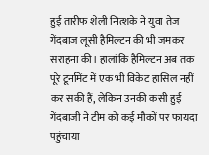हुई तारीफ शेली नित्शके ने युवा तेज गेंदबाज लूसी हैमिल्टन की भी जमकर सराहना की। हालांकि हैमिल्टन अब तक पूरे टूर्नामेंट में एक भी विकेट हासिल नहीं कर सकी हैं, लेकिन उनकी कसी हुई गेंदबाजी ने टीम को कई मौकों पर फायदा पहुंचाया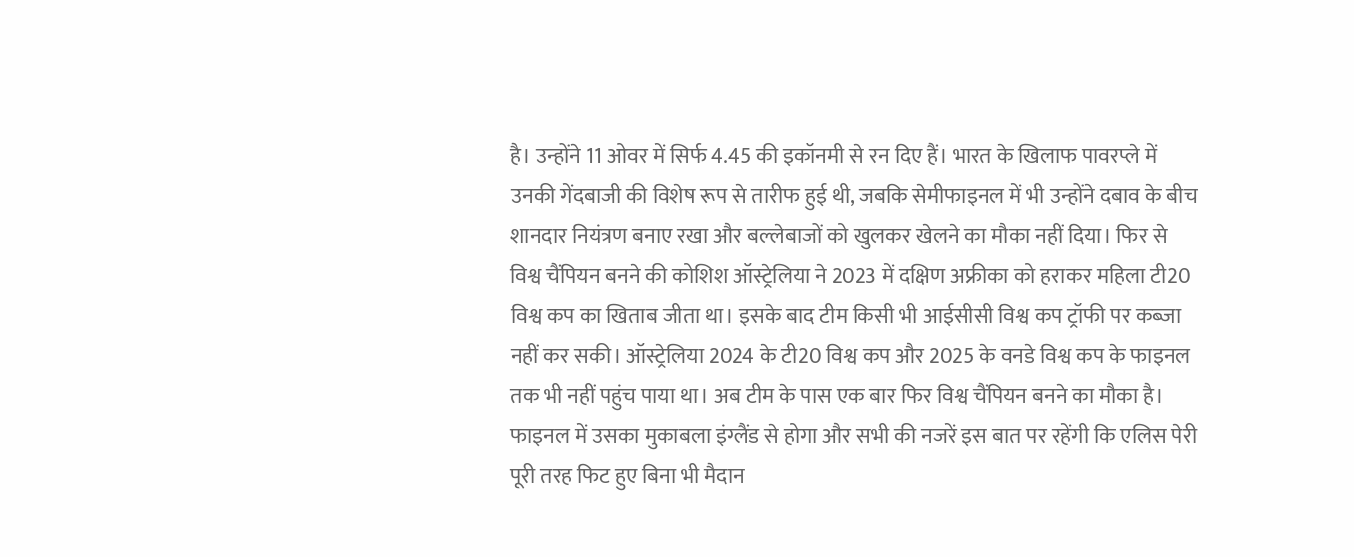है। उन्होंने 11 ओवर में सिर्फ 4.45 की इकॉनमी से रन दिए हैं। भारत के खिलाफ पावरप्ले में उनकी गेंदबाजी की विशेष रूप से तारीफ हुई थी, जबकि सेमीफाइनल में भी उन्होंने दबाव के बीच शानदार नियंत्रण बनाए रखा और बल्लेबाजों को खुलकर खेलने का मौका नहीं दिया। फिर से विश्व चैंपियन बनने की कोशिश ऑस्ट्रेलिया ने 2023 में दक्षिण अफ्रीका को हराकर महिला टी20 विश्व कप का खिताब जीता था। इसके बाद टीम किसी भी आईसीसी विश्व कप ट्रॉफी पर कब्जा नहीं कर सकी। ऑस्ट्रेलिया 2024 के टी20 विश्व कप और 2025 के वनडे विश्व कप के फाइनल तक भी नहीं पहुंच पाया था। अब टीम के पास एक बार फिर विश्व चैंपियन बनने का मौका है। फाइनल में उसका मुकाबला इंग्लैंड से होगा और सभी की नजरें इस बात पर रहेंगी कि एलिस पेरी पूरी तरह फिट हुए बिना भी मैदान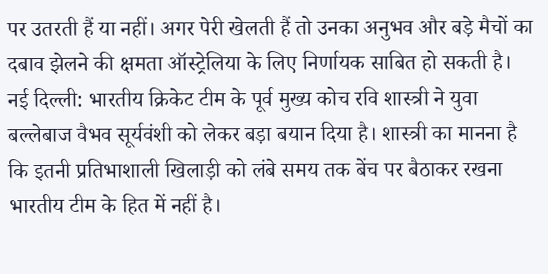पर उतरती हैं या नहीं। अगर पेरी खेलती हैं तो उनका अनुभव और बड़े मैचों का दबाव झेलने की क्षमता ऑस्ट्रेलिया के लिए निर्णायक साबित हो सकती है।
नई दिल्ली: भारतीय क्रिकेट टीम के पूर्व मुख्य कोच रवि शास्त्री ने युवा बल्लेबाज वैभव सूर्यवंशी को लेकर बड़ा बयान दिया है। शास्त्री का मानना है कि इतनी प्रतिभाशाली खिलाड़ी को लंबे समय तक बेंच पर बैठाकर रखना भारतीय टीम के हित में नहीं है।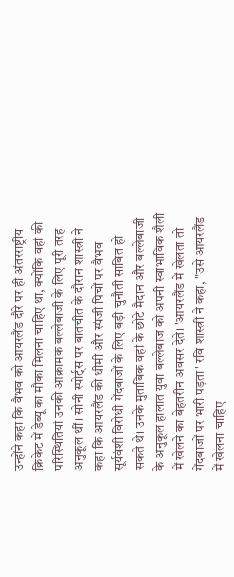उन्होंने कहा कि वैभव को आयरलैंड दौरे पर ही अंतरराष्ट्रीय क्रिकेट में डेब्यू का मौका मिलना चाहिए था, क्योंकि वहां की परिस्थितियां उनकी आक्रामक बल्लेबाजी के लिए पूरी तरह अनुकूल थीं। सोनी स्पोर्ट्स पर बातचीत के दौरान शास्त्री ने कहा कि आयरलैंड की धीमी और स्पंजी पिचों पर वैभव सूर्यवंशी विरोधी गेंदबाजों के लिए बड़ी चुनौती साबित हो सकते थे। उनके मुताबिक वहां के छोटे मैदान और बल्लेबाजी के अनुकूल हालात युवा बल्लेबाज को अपनी स्वाभाविक शैली में खेलने का बेहतरीन अवसर देते। 'आयरलैंड में खेलता तो गेंदबाजों पर भारी पड़ता' रवि शास्त्री ने कहा, "उसे आयरलैंड में खेलना चाहिए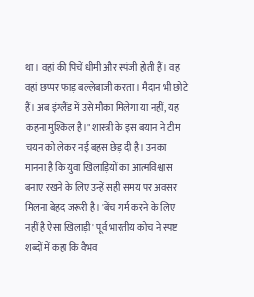था। वहां की पिचें धीमी और स्पंजी होती हैं। वह वहां छप्पर फाड़ बल्लेबाजी करता। मैदान भी छोटे हैं। अब इंग्लैंड में उसे मौका मिलेगा या नहीं, यह कहना मुश्किल है।" शास्त्री के इस बयान ने टीम चयन को लेकर नई बहस छेड़ दी है। उनका मानना है कि युवा खिलाड़ियों का आत्मविश्वास बनाए रखने के लिए उन्हें सही समय पर अवसर मिलना बेहद जरूरी है। 'बेंच गर्म करने के लिए नहीं है ऐसा खिलाड़ी' पूर्व भारतीय कोच ने स्पष्ट शब्दों में कहा कि वैभव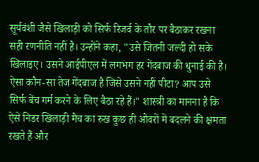सूर्यवंशी जैसे खिलाड़ी को सिर्फ रिजर्व के तौर पर बैठाकर रखना सही रणनीति नहीं है। उन्होंने कहा, "उसे जितनी जल्दी हो सके खिलाइए। उसने आईपीएल में लगभग हर गेंदबाज की धुनाई की है। ऐसा कौन-सा तेज गेंदबाज है जिसे उसने नहीं पीटा? आप उसे सिर्फ बेंच गर्म करने के लिए बैठा रहे हैं।" शास्त्री का मानना है कि ऐसे निडर खिलाड़ी मैच का रुख कुछ ही ओवरों में बदलने की क्षमता रखते हैं और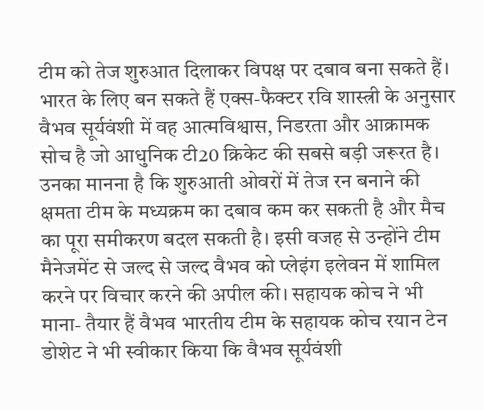टीम को तेज शुरुआत दिलाकर विपक्ष पर दबाव बना सकते हैं। भारत के लिए बन सकते हैं एक्स-फैक्टर रवि शास्त्री के अनुसार वैभव सूर्यवंशी में वह आत्मविश्वास, निडरता और आक्रामक सोच है जो आधुनिक टी20 क्रिकेट की सबसे बड़ी जरूरत है। उनका मानना है कि शुरुआती ओवरों में तेज रन बनाने की क्षमता टीम के मध्यक्रम का दबाव कम कर सकती है और मैच का पूरा समीकरण बदल सकती है। इसी वजह से उन्होंने टीम मैनेजमेंट से जल्द से जल्द वैभव को प्लेइंग इलेवन में शामिल करने पर विचार करने की अपील की। सहायक कोच ने भी माना- तैयार हैं वैभव भारतीय टीम के सहायक कोच रयान टेन डोशेट ने भी स्वीकार किया कि वैभव सूर्यवंशी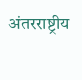अंतरराष्ट्रीय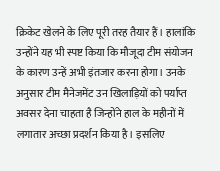क्रिकेट खेलने के लिए पूरी तरह तैयार हैं। हालांकि उन्होंने यह भी स्पष्ट किया कि मौजूदा टीम संयोजन के कारण उन्हें अभी इंतजार करना होगा। उनके अनुसार टीम मैनेजमेंट उन खिलाड़ियों को पर्याप्त अवसर देना चाहता है जिन्होंने हाल के महीनों में लगातार अच्छा प्रदर्शन किया है। इसलिए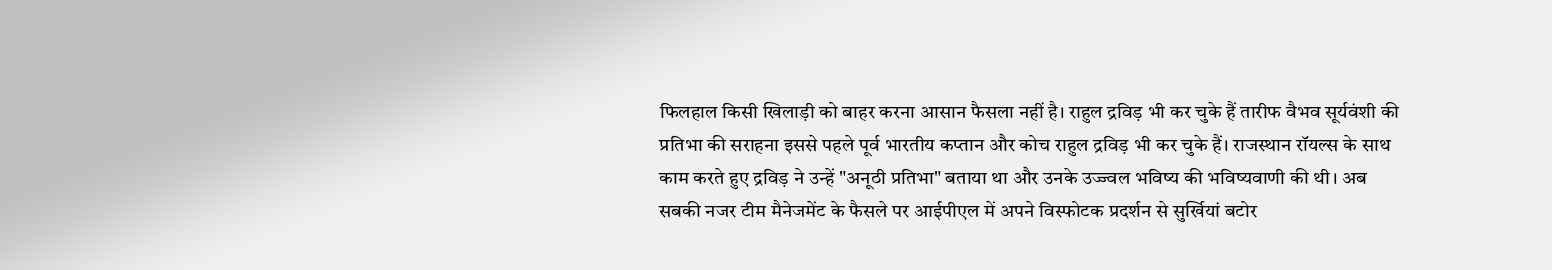फिलहाल किसी खिलाड़ी को बाहर करना आसान फैसला नहीं है। राहुल द्रविड़ भी कर चुके हैं तारीफ वैभव सूर्यवंशी की प्रतिभा की सराहना इससे पहले पूर्व भारतीय कप्तान और कोच राहुल द्रविड़ भी कर चुके हैं। राजस्थान रॉयल्स के साथ काम करते हुए द्रविड़ ने उन्हें "अनूठी प्रतिभा" बताया था और उनके उज्ज्वल भविष्य की भविष्यवाणी की थी। अब सबकी नजर टीम मैनेजमेंट के फैसले पर आईपीएल में अपने विस्फोटक प्रदर्शन से सुर्खियां बटोर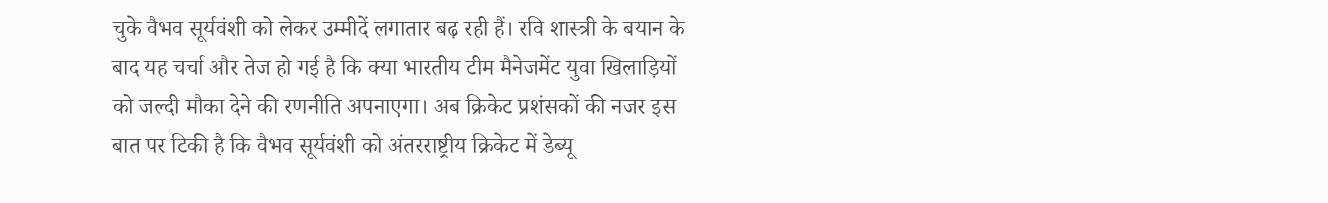चुके वैभव सूर्यवंशी को लेकर उम्मीदें लगातार बढ़ रही हैं। रवि शास्त्री के बयान के बाद यह चर्चा और तेज हो गई है कि क्या भारतीय टीम मैनेजमेंट युवा खिलाड़ियों को जल्दी मौका देने की रणनीति अपनाएगा। अब क्रिकेट प्रशंसकों की नजर इस बात पर टिकी है कि वैभव सूर्यवंशी को अंतरराष्ट्रीय क्रिकेट में डेब्यू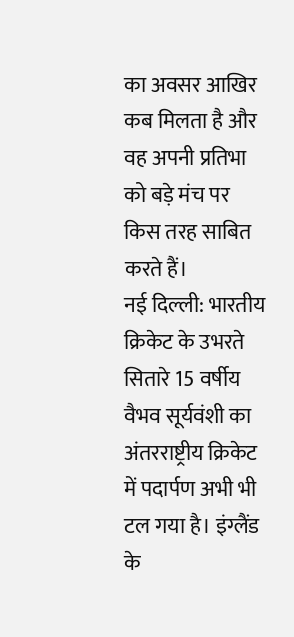का अवसर आखिर कब मिलता है और वह अपनी प्रतिभा को बड़े मंच पर किस तरह साबित करते हैं।
नई दिल्ली: भारतीय क्रिकेट के उभरते सितारे 15 वर्षीय वैभव सूर्यवंशी का अंतरराष्ट्रीय क्रिकेट में पदार्पण अभी भी टल गया है। इंग्लैंड के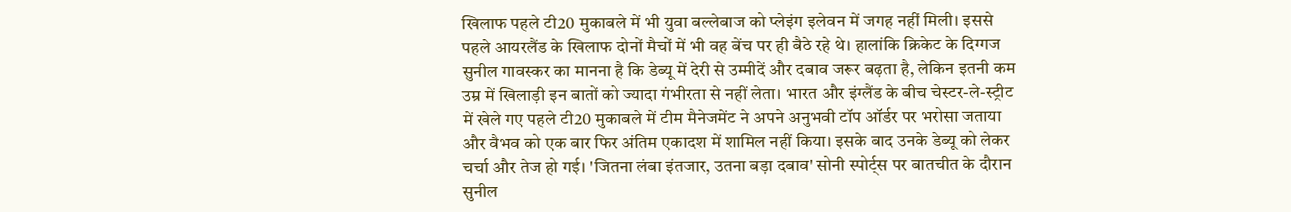खिलाफ पहले टी20 मुकाबले में भी युवा बल्लेबाज को प्लेइंग इलेवन में जगह नहीं मिली। इससे पहले आयरलैंड के खिलाफ दोनों मैचों में भी वह बेंच पर ही बैठे रहे थे। हालांकि क्रिकेट के दिग्गज सुनील गावस्कर का मानना है कि डेब्यू में देरी से उम्मीदें और दबाव जरूर बढ़ता है, लेकिन इतनी कम उम्र में खिलाड़ी इन बातों को ज्यादा गंभीरता से नहीं लेता। भारत और इंग्लैंड के बीच चेस्टर-ले-स्ट्रीट में खेले गए पहले टी20 मुकाबले में टीम मैनेजमेंट ने अपने अनुभवी टॉप ऑर्डर पर भरोसा जताया और वैभव को एक बार फिर अंतिम एकादश में शामिल नहीं किया। इसके बाद उनके डेब्यू को लेकर चर्चा और तेज हो गई। 'जितना लंबा इंतजार, उतना बड़ा दबाव' सोनी स्पोर्ट्स पर बातचीत के दौरान सुनील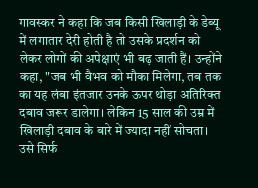गावस्कर ने कहा कि जब किसी खिलाड़ी के डेब्यू में लगातार देरी होती है तो उसके प्रदर्शन को लेकर लोगों की अपेक्षाएं भी बढ़ जाती हैं। उन्होंने कहा, "जब भी वैभव को मौका मिलेगा, तब तक का यह लंबा इंतजार उनके ऊपर थोड़ा अतिरिक्त दबाव जरूर डालेगा। लेकिन 15 साल की उम्र में खिलाड़ी दबाव के बारे में ज्यादा नहीं सोचता। उसे सिर्फ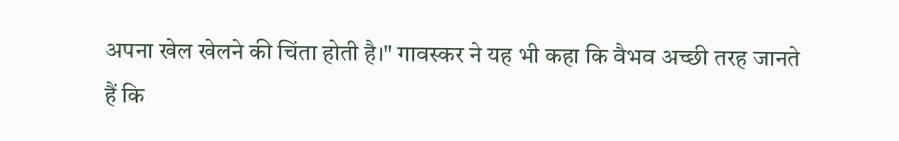अपना खेल खेलने की चिंता होती है।" गावस्कर ने यह भी कहा कि वैभव अच्छी तरह जानते हैं कि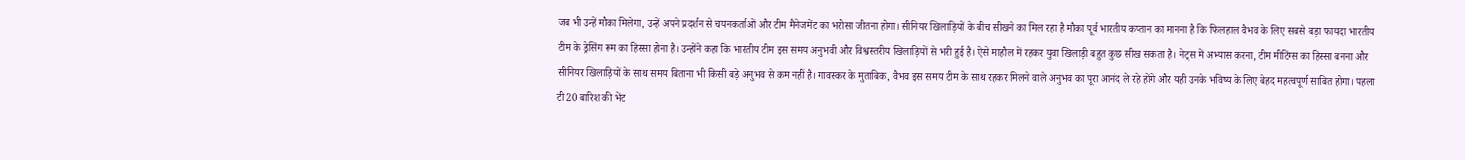जब भी उन्हें मौका मिलेगा, उन्हें अपने प्रदर्शन से चयनकर्ताओं और टीम मैनेजमेंट का भरोसा जीतना होगा। सीनियर खिलाड़ियों के बीच सीखने का मिल रहा है मौका पूर्व भारतीय कप्तान का मानना है कि फिलहाल वैभव के लिए सबसे बड़ा फायदा भारतीय टीम के ड्रेसिंग रूम का हिस्सा होना है। उन्होंने कहा कि भारतीय टीम इस समय अनुभवी और विश्वस्तरीय खिलाड़ियों से भरी हुई है। ऐसे माहौल में रहकर युवा खिलाड़ी बहुत कुछ सीख सकता है। नेट्स में अभ्यास करना, टीम मीटिंग्स का हिस्सा बनना और सीनियर खिलाड़ियों के साथ समय बिताना भी किसी बड़े अनुभव से कम नहीं है। गावस्कर के मुताबिक, वैभव इस समय टीम के साथ रहकर मिलने वाले अनुभव का पूरा आनंद ले रहे होंगे और यही उनके भविष्य के लिए बेहद महत्वपूर्ण साबित होगा। पहला टी20 बारिश की भेंट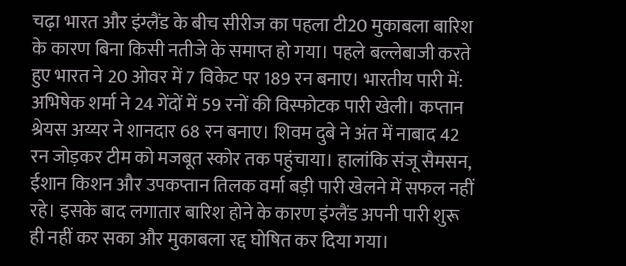चढ़ा भारत और इंग्लैंड के बीच सीरीज का पहला टी20 मुकाबला बारिश के कारण बिना किसी नतीजे के समाप्त हो गया। पहले बल्लेबाजी करते हुए भारत ने 20 ओवर में 7 विकेट पर 189 रन बनाए। भारतीय पारी में: अभिषेक शर्मा ने 24 गेंदों में 59 रनों की विस्फोटक पारी खेली। कप्तान श्रेयस अय्यर ने शानदार 68 रन बनाए। शिवम दुबे ने अंत में नाबाद 42 रन जोड़कर टीम को मजबूत स्कोर तक पहुंचाया। हालांकि संजू सैमसन, ईशान किशन और उपकप्तान तिलक वर्मा बड़ी पारी खेलने में सफल नहीं रहे। इसके बाद लगातार बारिश होने के कारण इंग्लैंड अपनी पारी शुरू ही नहीं कर सका और मुकाबला रद्द घोषित कर दिया गया।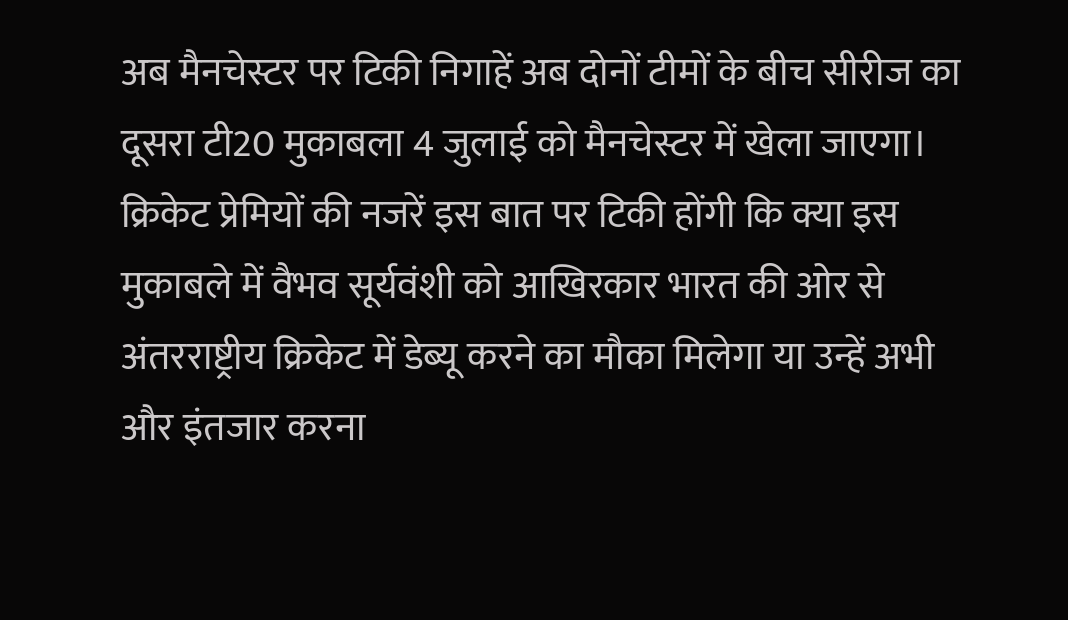अब मैनचेस्टर पर टिकी निगाहें अब दोनों टीमों के बीच सीरीज का दूसरा टी20 मुकाबला 4 जुलाई को मैनचेस्टर में खेला जाएगा। क्रिकेट प्रेमियों की नजरें इस बात पर टिकी होंगी कि क्या इस मुकाबले में वैभव सूर्यवंशी को आखिरकार भारत की ओर से अंतरराष्ट्रीय क्रिकेट में डेब्यू करने का मौका मिलेगा या उन्हें अभी और इंतजार करना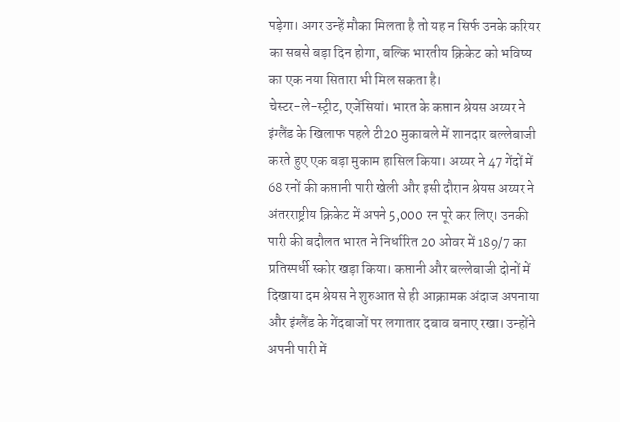पड़ेगा। अगर उन्हें मौका मिलता है तो यह न सिर्फ उनके करियर का सबसे बड़ा दिन होगा, बल्कि भारतीय क्रिकेट को भविष्य का एक नया सितारा भी मिल सकता है।
चेस्टर-ले-स्ट्रीट, एजेंसियां। भारत के कप्तान श्रेयस अय्यर ने इंग्लैंड के खिलाफ पहले टी20 मुकाबले में शानदार बल्लेबाजी करते हुए एक बड़ा मुकाम हासिल किया। अय्यर ने 47 गेंदों में 68 रनों की कप्तानी पारी खेली और इसी दौरान श्रेयस अय्यर ने अंतरराष्ट्रीय क्रिकेट में अपने 5,000 रन पूरे कर लिए। उनकी पारी की बदौलत भारत ने निर्धारित 20 ओवर में 189/7 का प्रतिस्पर्धी स्कोर खड़ा किया। कप्तानी और बल्लेबाजी दोनों में दिखाया दम श्रेयस ने शुरुआत से ही आक्रामक अंदाज अपनाया और इंग्लैंड के गेंदबाजों पर लगातार दबाव बनाए रखा। उन्होंने अपनी पारी में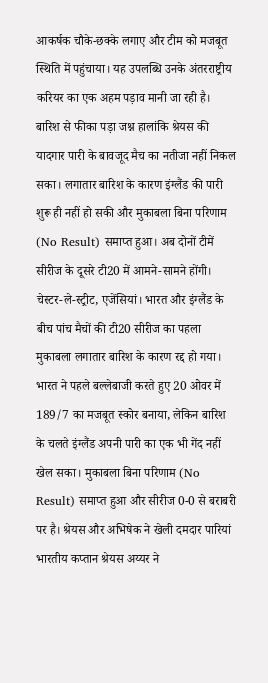आकर्षक चौके-छक्के लगाए और टीम को मजबूत स्थिति में पहुंचाया। यह उपलब्धि उनके अंतरराष्ट्रीय करियर का एक अहम पड़ाव मानी जा रही है। बारिश से फीका पड़ा जश्न हालांकि श्रेयस की यादगार पारी के बावजूद मैच का नतीजा नहीं निकल सका। लगातार बारिश के कारण इंग्लैंड की पारी शुरू ही नहीं हो सकी और मुकाबला बिना परिणाम (No Result) समाप्त हुआ। अब दोनों टीमें सीरीज के दूसरे टी20 में आमने-सामने होंगी।
चेस्टर-ले-स्ट्रीट, एजेंसियां। भारत और इंग्लैंड के बीच पांच मैचों की टी20 सीरीज का पहला मुकाबला लगातार बारिश के कारण रद्द हो गया। भारत ने पहले बल्लेबाजी करते हुए 20 ओवर में 189/7 का मजबूत स्कोर बनाया, लेकिन बारिश के चलते इंग्लैंड अपनी पारी का एक भी गेंद नहीं खेल सका। मुकाबला बिना परिणाम (No Result) समाप्त हुआ और सीरीज 0-0 से बराबरी पर है। श्रेयस और अभिषेक ने खेली दमदार पारियां भारतीय कप्तान श्रेयस अय्यर ने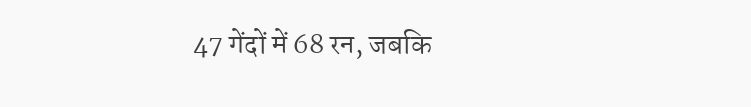47 गेंदों में 68 रन, जबकि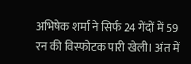अभिषेक शर्मा ने सिर्फ 24 गेंदों में 59 रन की विस्फोटक पारी खेली। अंत में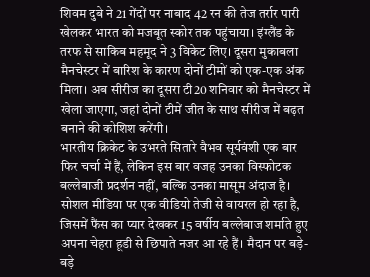शिवम दुबे ने 21 गेंदों पर नाबाद 42 रन की तेज तर्रार पारी खेलकर भारत को मजबूत स्कोर तक पहुंचाया। इंग्लैंड के तरफ से साकिब महमूद ने 3 विकेट लिए। दूसरा मुकाबला मैनचेस्टर में बारिश के कारण दोनों टीमों को एक-एक अंक मिला। अब सीरीज का दूसरा टी20 शनिवार को मैनचेस्टर में खेला जाएगा, जहां दोनों टीमें जीत के साथ सीरीज में बढ़त बनाने की कोशिश करेंगी।
भारतीय क्रिकेट के उभरते सितारे वैभव सूर्यवंशी एक बार फिर चर्चा में हैं, लेकिन इस बार वजह उनका विस्फोटक बल्लेबाजी प्रदर्शन नहीं, बल्कि उनका मासूम अंदाज है। सोशल मीडिया पर एक वीडियो तेजी से वायरल हो रहा है, जिसमें फैंस का प्यार देखकर 15 वर्षीय बल्लेबाज शर्माते हुए अपना चेहरा हूडी से छिपाते नजर आ रहे हैं। मैदान पर बड़े-बड़े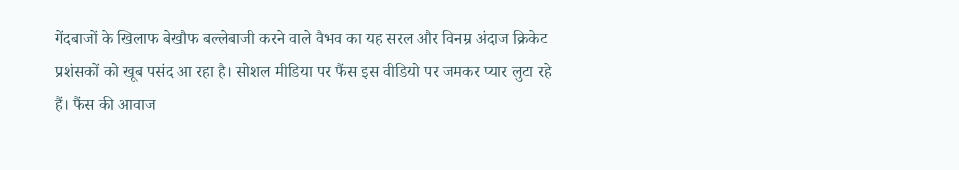गेंदबाजों के खिलाफ बेखौफ बल्लेबाजी करने वाले वैभव का यह सरल और विनम्र अंदाज क्रिकेट प्रशंसकों को खूब पसंद आ रहा है। सोशल मीडिया पर फैंस इस वीडियो पर जमकर प्यार लुटा रहे हैं। फैंस की आवाज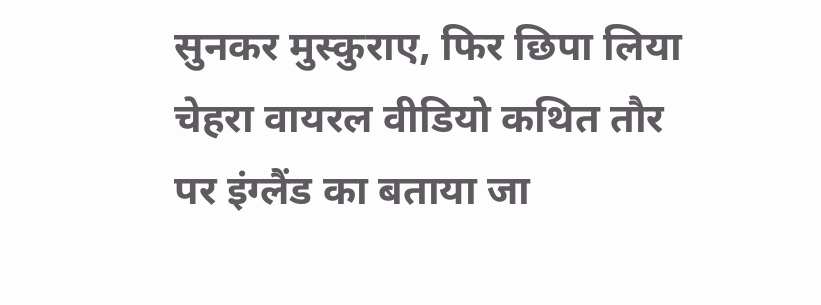सुनकर मुस्कुराए, फिर छिपा लिया चेहरा वायरल वीडियो कथित तौर पर इंग्लैंड का बताया जा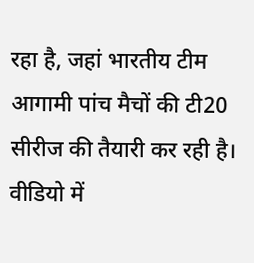रहा है, जहां भारतीय टीम आगामी पांच मैचों की टी20 सीरीज की तैयारी कर रही है। वीडियो में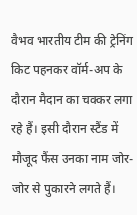वैभव भारतीय टीम की ट्रेनिंग किट पहनकर वॉर्म-अप के दौरान मैदान का चक्कर लगा रहे हैं। इसी दौरान स्टैंड में मौजूद फैंस उनका नाम जोर-जोर से पुकारने लगते हैं।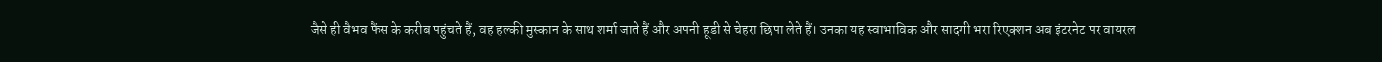जैसे ही वैभव फैंस के करीब पहुंचते हैं, वह हल्की मुस्कान के साथ शर्मा जाते हैं और अपनी हूडी से चेहरा छिपा लेते हैं। उनका यह स्वाभाविक और सादगी भरा रिएक्शन अब इंटरनेट पर वायरल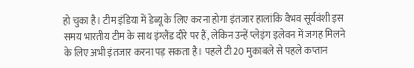हो चुका है। टीम इंडिया में डेब्यू के लिए करना होगा इंतजार हालांकि वैभव सूर्यवंशी इस समय भारतीय टीम के साथ इंग्लैंड दौरे पर हैं, लेकिन उन्हें प्लेइंग इलेवन में जगह मिलने के लिए अभी इंतजार करना पड़ सकता है। पहले टी20 मुकाबले से पहले कप्तान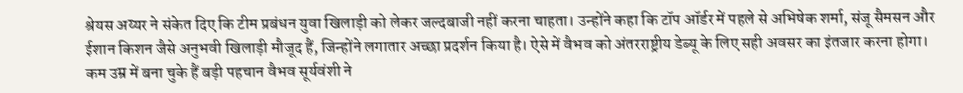श्रेयस अय्यर ने संकेत दिए कि टीम प्रबंधन युवा खिलाड़ी को लेकर जल्दबाजी नहीं करना चाहता। उन्होंने कहा कि टॉप ऑर्डर में पहले से अभिषेक शर्मा, संजू सैमसन और ईशान किशन जैसे अनुभवी खिलाड़ी मौजूद हैं, जिन्होंने लगातार अच्छा प्रदर्शन किया है। ऐसे में वैभव को अंतरराष्ट्रीय डेब्यू के लिए सही अवसर का इंतजार करना होगा। कम उम्र में बना चुके हैं बड़ी पहचान वैभव सूर्यवंशी ने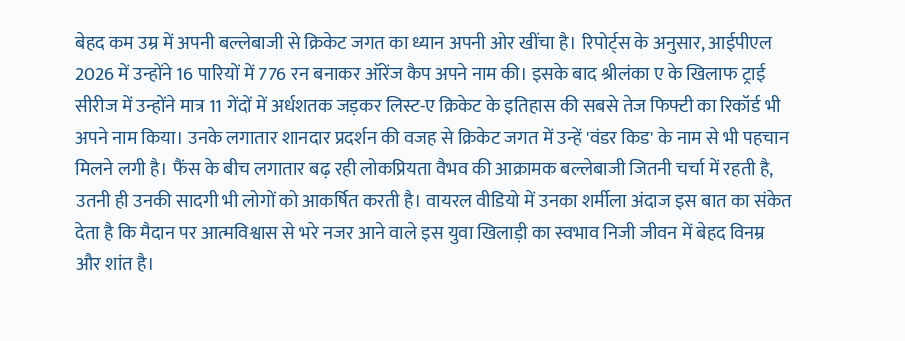बेहद कम उम्र में अपनी बल्लेबाजी से क्रिकेट जगत का ध्यान अपनी ओर खींचा है। रिपोर्ट्स के अनुसार, आईपीएल 2026 में उन्होंने 16 पारियों में 776 रन बनाकर ऑरेंज कैप अपने नाम की। इसके बाद श्रीलंका ए के खिलाफ ट्राई सीरीज में उन्होंने मात्र 11 गेंदों में अर्धशतक जड़कर लिस्ट-ए क्रिकेट के इतिहास की सबसे तेज फिफ्टी का रिकॉर्ड भी अपने नाम किया। उनके लगातार शानदार प्रदर्शन की वजह से क्रिकेट जगत में उन्हें 'वंडर किड' के नाम से भी पहचान मिलने लगी है। फैंस के बीच लगातार बढ़ रही लोकप्रियता वैभव की आक्रामक बल्लेबाजी जितनी चर्चा में रहती है, उतनी ही उनकी सादगी भी लोगों को आकर्षित करती है। वायरल वीडियो में उनका शर्मीला अंदाज इस बात का संकेत देता है कि मैदान पर आत्मविश्वास से भरे नजर आने वाले इस युवा खिलाड़ी का स्वभाव निजी जीवन में बेहद विनम्र और शांत है।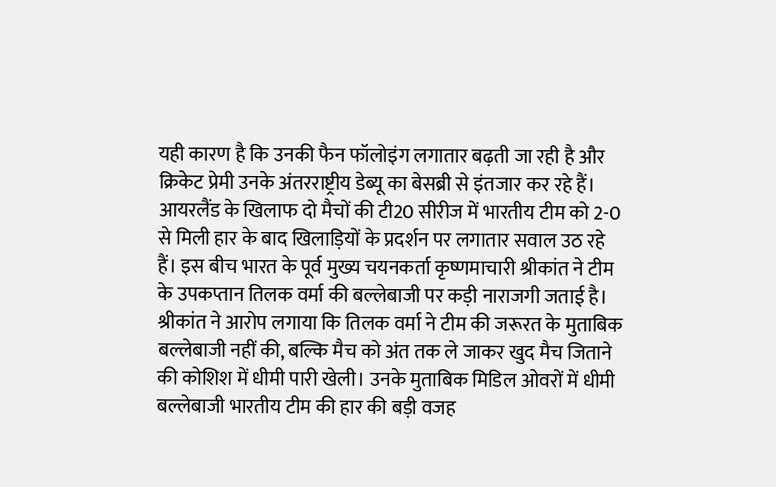यही कारण है कि उनकी फैन फॉलोइंग लगातार बढ़ती जा रही है और क्रिकेट प्रेमी उनके अंतरराष्ट्रीय डेब्यू का बेसब्री से इंतजार कर रहे हैं।
आयरलैंड के खिलाफ दो मैचों की टी20 सीरीज में भारतीय टीम को 2-0 से मिली हार के बाद खिलाड़ियों के प्रदर्शन पर लगातार सवाल उठ रहे हैं। इस बीच भारत के पूर्व मुख्य चयनकर्ता कृष्णमाचारी श्रीकांत ने टीम के उपकप्तान तिलक वर्मा की बल्लेबाजी पर कड़ी नाराजगी जताई है। श्रीकांत ने आरोप लगाया कि तिलक वर्मा ने टीम की जरूरत के मुताबिक बल्लेबाजी नहीं की, बल्कि मैच को अंत तक ले जाकर खुद मैच जिताने की कोशिश में धीमी पारी खेली। उनके मुताबिक मिडिल ओवरों में धीमी बल्लेबाजी भारतीय टीम की हार की बड़ी वजह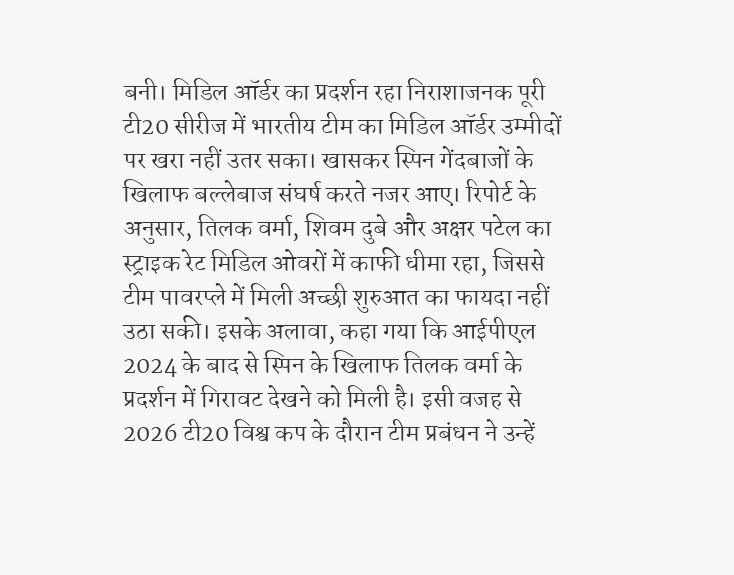बनी। मिडिल ऑर्डर का प्रदर्शन रहा निराशाजनक पूरी टी20 सीरीज में भारतीय टीम का मिडिल ऑर्डर उम्मीदों पर खरा नहीं उतर सका। खासकर स्पिन गेंदबाजों के खिलाफ बल्लेबाज संघर्ष करते नजर आए। रिपोर्ट के अनुसार, तिलक वर्मा, शिवम दुबे और अक्षर पटेल का स्ट्राइक रेट मिडिल ओवरों में काफी धीमा रहा, जिससे टीम पावरप्ले में मिली अच्छी शुरुआत का फायदा नहीं उठा सकी। इसके अलावा, कहा गया कि आईपीएल 2024 के बाद से स्पिन के खिलाफ तिलक वर्मा के प्रदर्शन में गिरावट देखने को मिली है। इसी वजह से 2026 टी20 विश्व कप के दौरान टीम प्रबंधन ने उन्हें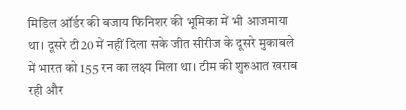मिडिल ऑर्डर की बजाय फिनिशर की भूमिका में भी आजमाया था। दूसरे टी20 में नहीं दिला सके जीत सीरीज के दूसरे मुकाबले में भारत को 155 रन का लक्ष्य मिला था। टीम की शुरुआत खराब रही और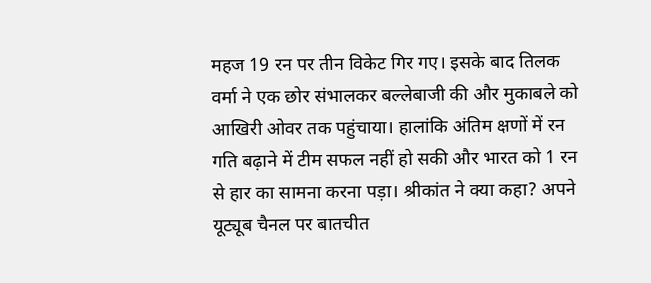महज 19 रन पर तीन विकेट गिर गए। इसके बाद तिलक वर्मा ने एक छोर संभालकर बल्लेबाजी की और मुकाबले को आखिरी ओवर तक पहुंचाया। हालांकि अंतिम क्षणों में रन गति बढ़ाने में टीम सफल नहीं हो सकी और भारत को 1 रन से हार का सामना करना पड़ा। श्रीकांत ने क्या कहा? अपने यूट्यूब चैनल पर बातचीत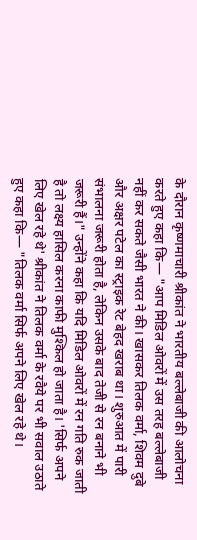के दौरान कृष्णमाचारी श्रीकांत ने भारतीय बल्लेबाजी की आलोचना करते हुए कहा कि— "आप मिडिल ओवरों में उस तरह बल्लेबाजी नहीं कर सकते जैसी भारत ने की। खासकर तिलक वर्मा, शिवम दुबे और अक्षर पटेल का स्ट्राइक रेट बेहद खराब था। शुरुआत में पारी संभालना जरूरी होता है, लेकिन उसके बाद तेजी से रन बनाने भी जरूरी हैं।" उन्होंने कहा कि यदि मिडिल ओवरों में रन गति रुक जाती है तो लक्ष्य हासिल करना काफी मुश्किल हो जाता है। 'सिर्फ अपने लिए खेल रहे थे' श्रीकांत ने तिलक वर्मा के रवैये पर भी सवाल उठाते हुए कहा कि— "तिलक वर्मा सिर्फ अपने लिए खेल रहे थे।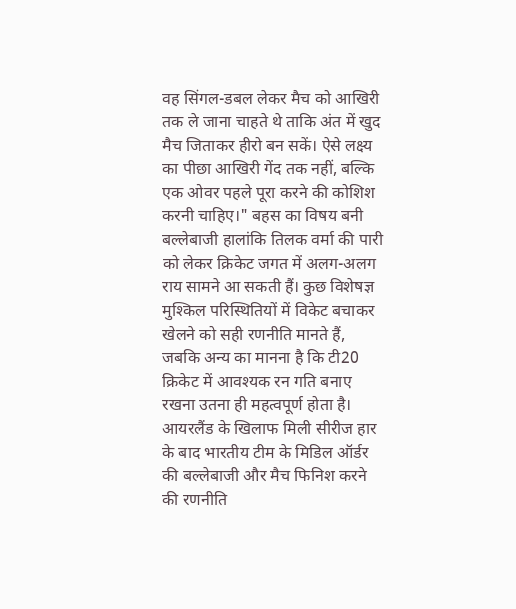वह सिंगल-डबल लेकर मैच को आखिरी तक ले जाना चाहते थे ताकि अंत में खुद मैच जिताकर हीरो बन सकें। ऐसे लक्ष्य का पीछा आखिरी गेंद तक नहीं, बल्कि एक ओवर पहले पूरा करने की कोशिश करनी चाहिए।" बहस का विषय बनी बल्लेबाजी हालांकि तिलक वर्मा की पारी को लेकर क्रिकेट जगत में अलग-अलग राय सामने आ सकती हैं। कुछ विशेषज्ञ मुश्किल परिस्थितियों में विकेट बचाकर खेलने को सही रणनीति मानते हैं, जबकि अन्य का मानना है कि टी20 क्रिकेट में आवश्यक रन गति बनाए रखना उतना ही महत्वपूर्ण होता है। आयरलैंड के खिलाफ मिली सीरीज हार के बाद भारतीय टीम के मिडिल ऑर्डर की बल्लेबाजी और मैच फिनिश करने की रणनीति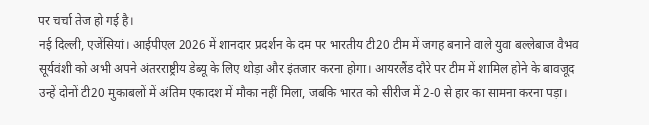पर चर्चा तेज हो गई है।
नई दिल्ली, एजेंसियां। आईपीएल 2026 में शानदार प्रदर्शन के दम पर भारतीय टी20 टीम में जगह बनाने वाले युवा बल्लेबाज वैभव सूर्यवंशी को अभी अपने अंतरराष्ट्रीय डेब्यू के लिए थोड़ा और इंतजार करना होगा। आयरलैंड दौरे पर टीम में शामिल होने के बावजूद उन्हें दोनों टी20 मुकाबलों में अंतिम एकादश में मौका नहीं मिला, जबकि भारत को सीरीज में 2-0 से हार का सामना करना पड़ा।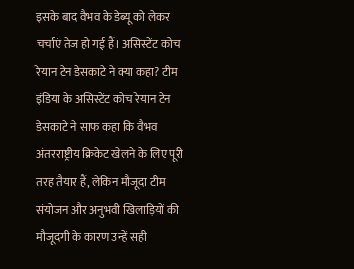इसके बाद वैभव के डेब्यू को लेकर चर्चाएं तेज हो गई हैं। असिस्टेंट कोच रेयान टेन डेसकाटे ने क्या कहा? टीम इंडिया के असिस्टेंट कोच रेयान टेन डेसकाटे ने साफ कहा कि वैभव अंतरराष्ट्रीय क्रिकेट खेलने के लिए पूरी तरह तैयार हैं, लेकिन मौजूदा टीम संयोजन और अनुभवी खिलाड़ियों की मौजूदगी के कारण उन्हें सही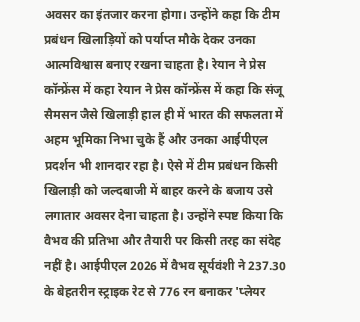अवसर का इंतजार करना होगा। उन्होंने कहा कि टीम प्रबंधन खिलाड़ियों को पर्याप्त मौके देकर उनका आत्मविश्वास बनाए रखना चाहता है। रेयान ने प्रेस कॉन्फ्रेंस में कहा रेयान ने प्रेस कॉन्फ्रेंस में कहा कि संजू सैमसन जैसे खिलाड़ी हाल ही में भारत की सफलता में अहम भूमिका निभा चुके हैं और उनका आईपीएल प्रदर्शन भी शानदार रहा है। ऐसे में टीम प्रबंधन किसी खिलाड़ी को जल्दबाजी में बाहर करने के बजाय उसे लगातार अवसर देना चाहता है। उन्होंने स्पष्ट किया कि वैभव की प्रतिभा और तैयारी पर किसी तरह का संदेह नहीं है। आईपीएल 2026 में वैभव सूर्यवंशी ने 237.30 के बेहतरीन स्ट्राइक रेट से 776 रन बनाकर 'प्लेयर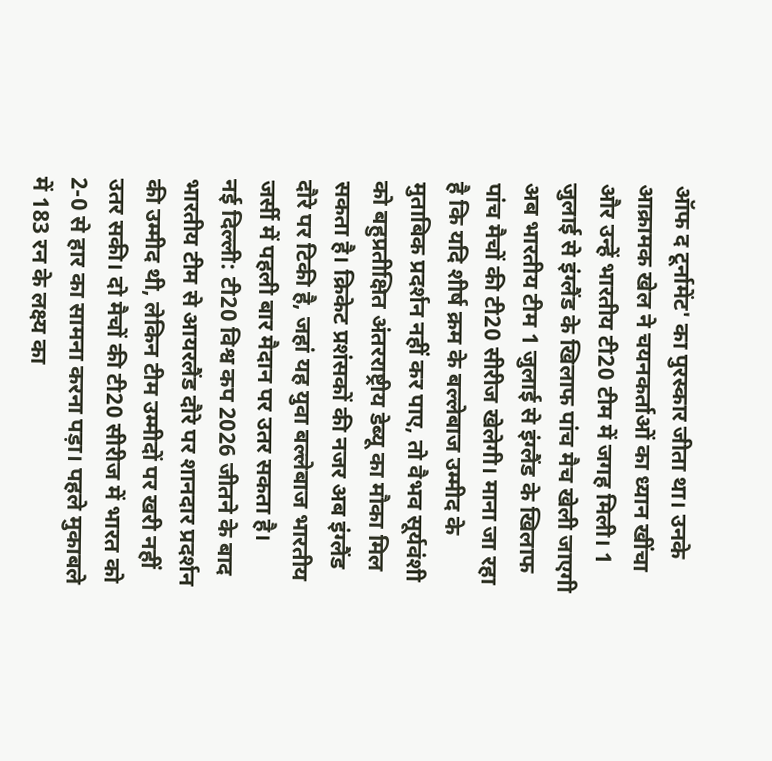ऑफ द टूर्नामेंट' का पुरस्कार जीता था। उनके आक्रामक खेल ने चयनकर्ताओं का ध्यान खींचा और उन्हें भारतीय टी20 टीम में जगह मिली। 1 जुलाई से इंग्लैंड के खिलाफ पांच मैच खेली जाएगी अब भारतीय टीम 1 जुलाई से इंग्लैंड के खिलाफ पांच मैचों की टी20 सीरीज खेलेगी। माना जा रहा है कि यदि शीर्ष क्रम के बल्लेबाज उम्मीद के मुताबिक प्रदर्शन नहीं कर पाए, तो वैभव सूर्यवंशी को बहुप्रतीक्षित अंतरराष्ट्रीय डेब्यू का मौका मिल सकता है। क्रिकेट प्रशंसकों की नजर अब इंग्लैंड दौरे पर टिकी है, जहां यह युवा बल्लेबाज भारतीय जर्सी में पहली बार मैदान पर उतर सकता है।
नई दिल्ली: टी20 विश्व कप 2026 जीतने के बाद भारतीय टीम से आयरलैंड दौरे पर शानदार प्रदर्शन की उम्मीद थी, लेकिन टीम उम्मीदों पर खरी नहीं उतर सकी। दो मैचों की टी20 सीरीज में भारत को 2-0 से हार का सामना करना पड़ा। पहले मुकाबले में 183 रन के लक्ष्य का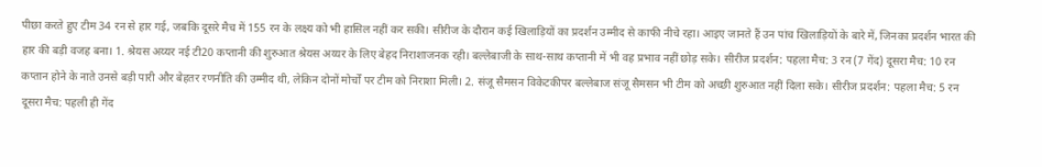पीछा करते हुए टीम 34 रन से हार गई, जबकि दूसरे मैच में 155 रन के लक्ष्य को भी हासिल नहीं कर सकी। सीरीज के दौरान कई खिलाड़ियों का प्रदर्शन उम्मीद से काफी नीचे रहा। आइए जानते हैं उन पांच खिलाड़ियों के बारे में, जिनका प्रदर्शन भारत की हार की बड़ी वजह बना। 1. श्रेयस अय्यर नई टी20 कप्तानी की शुरुआत श्रेयस अय्यर के लिए बेहद निराशाजनक रही। बल्लेबाजी के साथ-साथ कप्तानी में भी वह प्रभाव नहीं छोड़ सके। सीरीज प्रदर्शन: पहला मैच: 3 रन (7 गेंद) दूसरा मैच: 10 रन कप्तान होने के नाते उनसे बड़ी पारी और बेहतर रणनीति की उम्मीद थी, लेकिन दोनों मोर्चों पर टीम को निराशा मिली। 2. संजू सैमसन विकेटकीपर बल्लेबाज संजू सैमसन भी टीम को अच्छी शुरुआत नहीं दिला सके। सीरीज प्रदर्शन: पहला मैच: 5 रन दूसरा मैच: पहली ही गेंद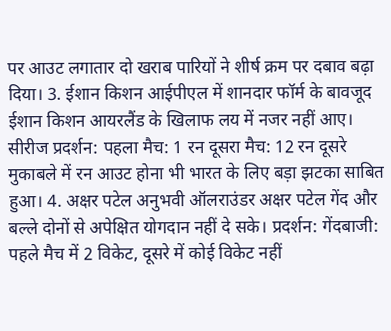पर आउट लगातार दो खराब पारियों ने शीर्ष क्रम पर दबाव बढ़ा दिया। 3. ईशान किशन आईपीएल में शानदार फॉर्म के बावजूद ईशान किशन आयरलैंड के खिलाफ लय में नजर नहीं आए। सीरीज प्रदर्शन: पहला मैच: 1 रन दूसरा मैच: 12 रन दूसरे मुकाबले में रन आउट होना भी भारत के लिए बड़ा झटका साबित हुआ। 4. अक्षर पटेल अनुभवी ऑलराउंडर अक्षर पटेल गेंद और बल्ले दोनों से अपेक्षित योगदान नहीं दे सके। प्रदर्शन: गेंदबाजी: पहले मैच में 2 विकेट, दूसरे में कोई विकेट नहीं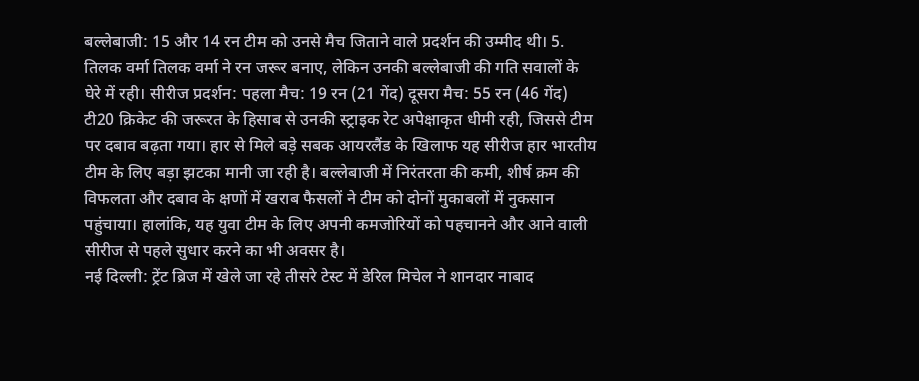बल्लेबाजी: 15 और 14 रन टीम को उनसे मैच जिताने वाले प्रदर्शन की उम्मीद थी। 5. तिलक वर्मा तिलक वर्मा ने रन जरूर बनाए, लेकिन उनकी बल्लेबाजी की गति सवालों के घेरे में रही। सीरीज प्रदर्शन: पहला मैच: 19 रन (21 गेंद) दूसरा मैच: 55 रन (46 गेंद) टी20 क्रिकेट की जरूरत के हिसाब से उनकी स्ट्राइक रेट अपेक्षाकृत धीमी रही, जिससे टीम पर दबाव बढ़ता गया। हार से मिले बड़े सबक आयरलैंड के खिलाफ यह सीरीज हार भारतीय टीम के लिए बड़ा झटका मानी जा रही है। बल्लेबाजी में निरंतरता की कमी, शीर्ष क्रम की विफलता और दबाव के क्षणों में खराब फैसलों ने टीम को दोनों मुकाबलों में नुकसान पहुंचाया। हालांकि, यह युवा टीम के लिए अपनी कमजोरियों को पहचानने और आने वाली सीरीज से पहले सुधार करने का भी अवसर है।
नई दिल्ली: ट्रेंट ब्रिज में खेले जा रहे तीसरे टेस्ट में डेरिल मिचेल ने शानदार नाबाद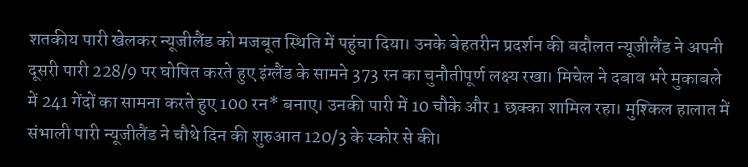शतकीय पारी खेलकर न्यूजीलैंड को मजबूत स्थिति में पहुंचा दिया। उनके बेहतरीन प्रदर्शन की बदौलत न्यूजीलैंड ने अपनी दूसरी पारी 228/9 पर घोषित करते हुए इंग्लैंड के सामने 373 रन का चुनौतीपूर्ण लक्ष्य रखा। मिचेल ने दबाव भरे मुकाबले में 241 गेंदों का सामना करते हुए 100 रन* बनाए। उनकी पारी में 10 चौके और 1 छक्का शामिल रहा। मुश्किल हालात में संभाली पारी न्यूजीलैंड ने चौथे दिन की शुरुआत 120/3 के स्कोर से की।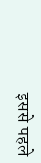इससे पहले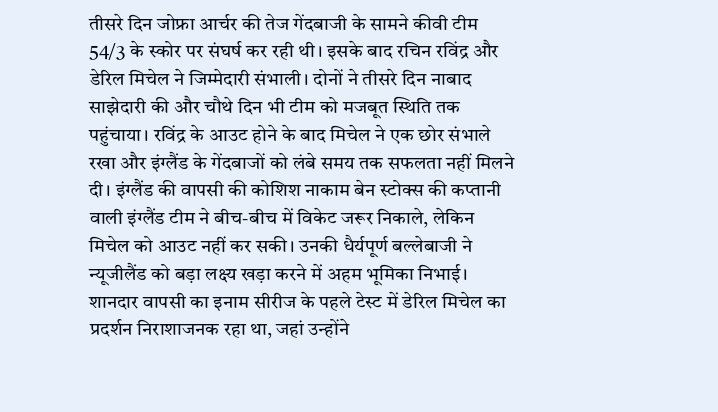तीसरे दिन जोफ्रा आर्चर की तेज गेंदबाजी के सामने कीवी टीम 54/3 के स्कोर पर संघर्ष कर रही थी। इसके बाद रचिन रविंद्र और डेरिल मिचेल ने जिम्मेदारी संभाली। दोनों ने तीसरे दिन नाबाद साझेदारी की और चौथे दिन भी टीम को मजबूत स्थिति तक पहुंचाया। रविंद्र के आउट होने के बाद मिचेल ने एक छोर संभाले रखा और इंग्लैंड के गेंदबाजों को लंबे समय तक सफलता नहीं मिलने दी। इंग्लैंड की वापसी की कोशिश नाकाम बेन स्टोक्स की कप्तानी वाली इंग्लैंड टीम ने बीच-बीच में विकेट जरूर निकाले, लेकिन मिचेल को आउट नहीं कर सकी। उनकी धैर्यपूर्ण बल्लेबाजी ने न्यूजीलैंड को बड़ा लक्ष्य खड़ा करने में अहम भूमिका निभाई। शानदार वापसी का इनाम सीरीज के पहले टेस्ट में डेरिल मिचेल का प्रदर्शन निराशाजनक रहा था, जहां उन्होंने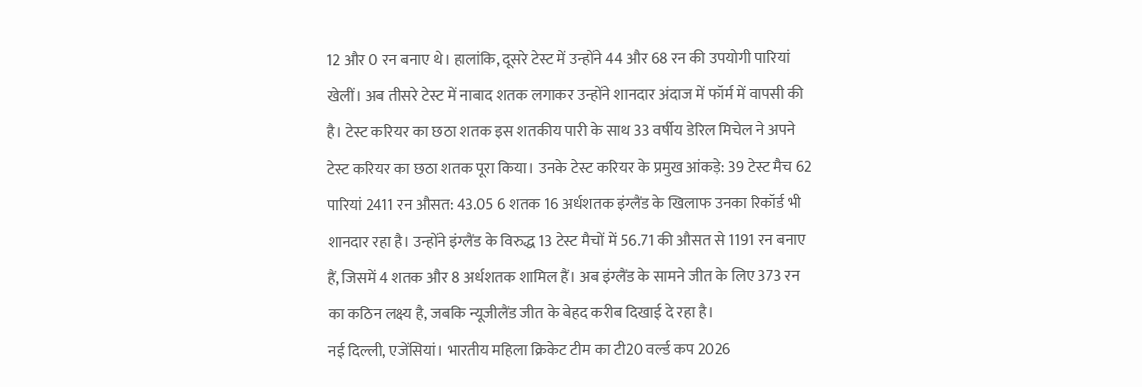12 और 0 रन बनाए थे। हालांकि, दूसरे टेस्ट में उन्होंने 44 और 68 रन की उपयोगी पारियां खेलीं। अब तीसरे टेस्ट में नाबाद शतक लगाकर उन्होंने शानदार अंदाज में फॉर्म में वापसी की है। टेस्ट करियर का छठा शतक इस शतकीय पारी के साथ 33 वर्षीय डेरिल मिचेल ने अपने टेस्ट करियर का छठा शतक पूरा किया। उनके टेस्ट करियर के प्रमुख आंकड़े: 39 टेस्ट मैच 62 पारियां 2411 रन औसत: 43.05 6 शतक 16 अर्धशतक इंग्लैंड के खिलाफ उनका रिकॉर्ड भी शानदार रहा है। उन्होंने इंग्लैंड के विरुद्ध 13 टेस्ट मैचों में 56.71 की औसत से 1191 रन बनाए हैं, जिसमें 4 शतक और 8 अर्धशतक शामिल हैं। अब इंग्लैंड के सामने जीत के लिए 373 रन का कठिन लक्ष्य है, जबकि न्यूजीलैंड जीत के बेहद करीब दिखाई दे रहा है।
नई दिल्ली, एजेंसियां। भारतीय महिला क्रिकेट टीम का टी20 वर्ल्ड कप 2026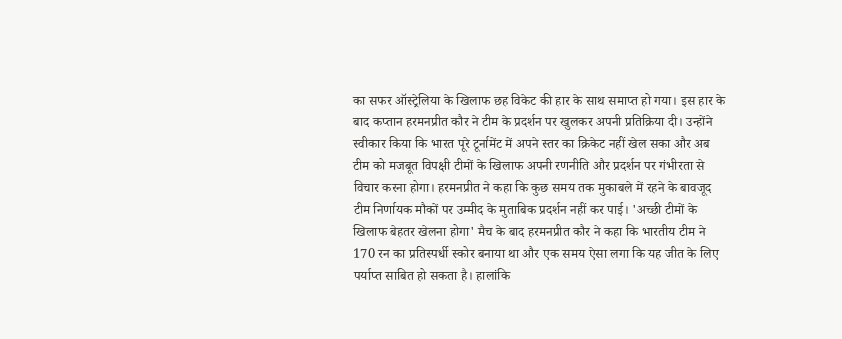का सफर ऑस्ट्रेलिया के खिलाफ छह विकेट की हार के साथ समाप्त हो गया। इस हार के बाद कप्तान हरमनप्रीत कौर ने टीम के प्रदर्शन पर खुलकर अपनी प्रतिक्रिया दी। उन्होंने स्वीकार किया कि भारत पूरे टूर्नामेंट में अपने स्तर का क्रिकेट नहीं खेल सका और अब टीम को मजबूत विपक्षी टीमों के खिलाफ अपनी रणनीति और प्रदर्शन पर गंभीरता से विचार करना होगा। हरमनप्रीत ने कहा कि कुछ समय तक मुकाबले में रहने के बावजूद टीम निर्णायक मौकों पर उम्मीद के मुताबिक प्रदर्शन नहीं कर पाई। 'अच्छी टीमों के खिलाफ बेहतर खेलना होगा' मैच के बाद हरमनप्रीत कौर ने कहा कि भारतीय टीम ने 170 रन का प्रतिस्पर्धी स्कोर बनाया था और एक समय ऐसा लगा कि यह जीत के लिए पर्याप्त साबित हो सकता है। हालांकि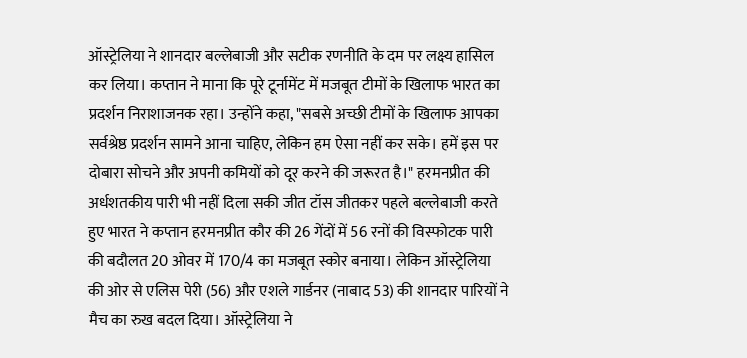ऑस्ट्रेलिया ने शानदार बल्लेबाजी और सटीक रणनीति के दम पर लक्ष्य हासिल कर लिया। कप्तान ने माना कि पूरे टूर्नामेंट में मजबूत टीमों के खिलाफ भारत का प्रदर्शन निराशाजनक रहा। उन्होंने कहा, "सबसे अच्छी टीमों के खिलाफ आपका सर्वश्रेष्ठ प्रदर्शन सामने आना चाहिए, लेकिन हम ऐसा नहीं कर सके। हमें इस पर दोबारा सोचने और अपनी कमियों को दूर करने की जरूरत है।" हरमनप्रीत की अर्धशतकीय पारी भी नहीं दिला सकी जीत टॉस जीतकर पहले बल्लेबाजी करते हुए भारत ने कप्तान हरमनप्रीत कौर की 26 गेंदों में 56 रनों की विस्फोटक पारी की बदौलत 20 ओवर में 170/4 का मजबूत स्कोर बनाया। लेकिन ऑस्ट्रेलिया की ओर से एलिस पेरी (56) और एशले गार्डनर (नाबाद 53) की शानदार पारियों ने मैच का रुख बदल दिया। ऑस्ट्रेलिया ने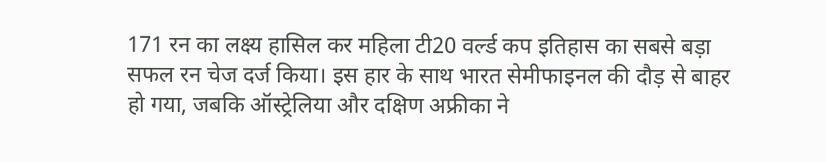171 रन का लक्ष्य हासिल कर महिला टी20 वर्ल्ड कप इतिहास का सबसे बड़ा सफल रन चेज दर्ज किया। इस हार के साथ भारत सेमीफाइनल की दौड़ से बाहर हो गया, जबकि ऑस्ट्रेलिया और दक्षिण अफ्रीका ने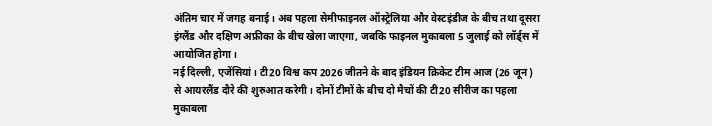अंतिम चार में जगह बनाई। अब पहला सेमीफाइनल ऑस्ट्रेलिया और वेस्टइंडीज के बीच तथा दूसरा इंग्लैंड और दक्षिण अफ्रीका के बीच खेला जाएगा, जबकि फाइनल मुकाबला 5 जुलाई को लॉर्ड्स में आयोजित होगा।
नई दिल्ली, एजेंसियां। टी20 विश्व कप 2026 जीतने के बाद इंडियन क्रिकेट टीम आज (26 जून) से आयरलैंड दौरे की शुरुआत करेगी। दोनों टीमों के बीच दो मैचों की टी20 सीरीज का पहला मुकाबला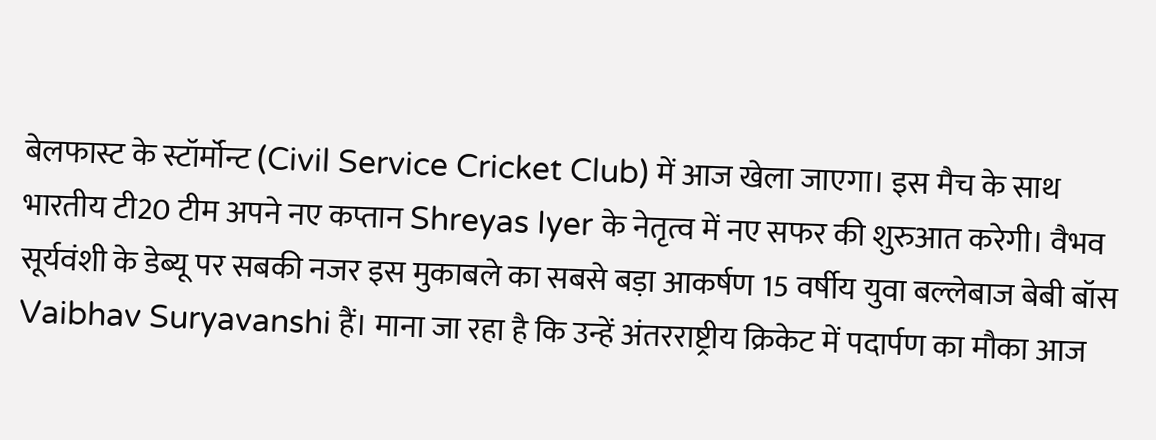बेलफास्ट के स्टॉर्मॉन्ट (Civil Service Cricket Club) में आज खेला जाएगा। इस मैच के साथ भारतीय टी20 टीम अपने नए कप्तान Shreyas Iyer के नेतृत्व में नए सफर की शुरुआत करेगी। वैभव सूर्यवंशी के डेब्यू पर सबकी नजर इस मुकाबले का सबसे बड़ा आकर्षण 15 वर्षीय युवा बल्लेबाज बेबी बॉस Vaibhav Suryavanshi हैं। माना जा रहा है कि उन्हें अंतरराष्ट्रीय क्रिकेट में पदार्पण का मौका आज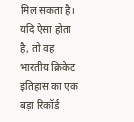मिल सकता है। यदि ऐसा होता है, तो वह भारतीय क्रिकेट इतिहास का एक बड़ा रिकॉर्ड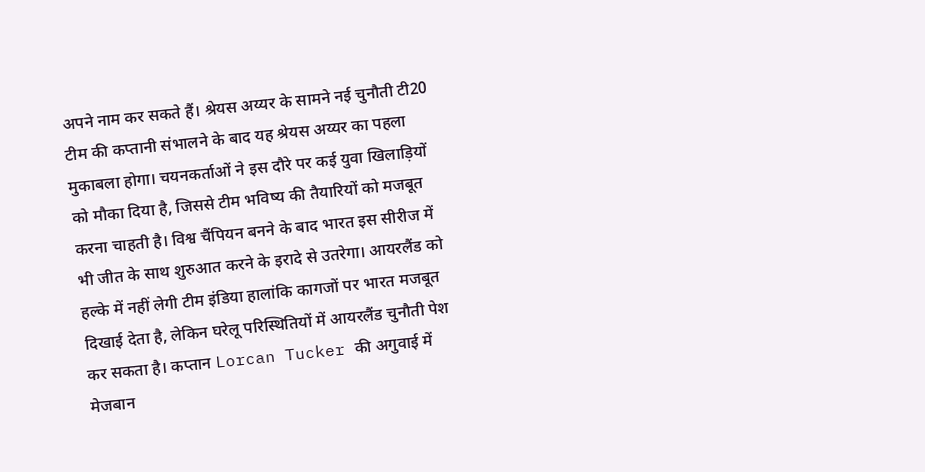अपने नाम कर सकते हैं। श्रेयस अय्यर के सामने नई चुनौती टी20 टीम की कप्तानी संभालने के बाद यह श्रेयस अय्यर का पहला मुकाबला होगा। चयनकर्ताओं ने इस दौरे पर कई युवा खिलाड़ियों को मौका दिया है, जिससे टीम भविष्य की तैयारियों को मजबूत करना चाहती है। विश्व चैंपियन बनने के बाद भारत इस सीरीज में भी जीत के साथ शुरुआत करने के इरादे से उतरेगा। आयरलैंड को हल्के में नहीं लेगी टीम इंडिया हालांकि कागजों पर भारत मजबूत दिखाई देता है, लेकिन घरेलू परिस्थितियों में आयरलैंड चुनौती पेश कर सकता है। कप्तान Lorcan Tucker की अगुवाई में मेजबान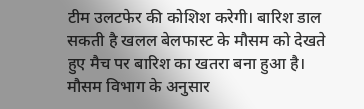टीम उलटफेर की कोशिश करेगी। बारिश डाल सकती है खलल बेलफास्ट के मौसम को देखते हुए मैच पर बारिश का खतरा बना हुआ है। मौसम विभाग के अनुसार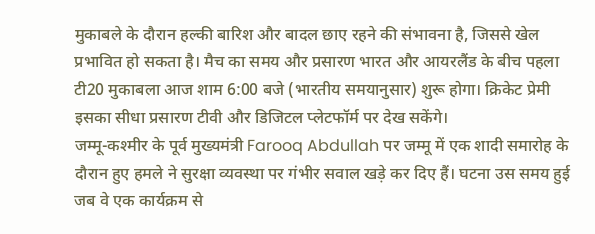मुकाबले के दौरान हल्की बारिश और बादल छाए रहने की संभावना है, जिससे खेल प्रभावित हो सकता है। मैच का समय और प्रसारण भारत और आयरलैंड के बीच पहला टी20 मुकाबला आज शाम 6:00 बजे (भारतीय समयानुसार) शुरू होगा। क्रिकेट प्रेमी इसका सीधा प्रसारण टीवी और डिजिटल प्लेटफॉर्म पर देख सकेंगे।
जम्मू-कश्मीर के पूर्व मुख्यमंत्री Farooq Abdullah पर जम्मू में एक शादी समारोह के दौरान हुए हमले ने सुरक्षा व्यवस्था पर गंभीर सवाल खड़े कर दिए हैं। घटना उस समय हुई जब वे एक कार्यक्रम से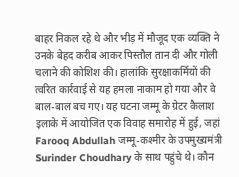बाहर निकल रहे थे और भीड़ में मौजूद एक व्यक्ति ने उनके बेहद करीब आकर पिस्तौल तान दी और गोली चलाने की कोशिश की। हालांकि सुरक्षाकर्मियों की त्वरित कार्रवाई से यह हमला नाकाम हो गया और वे बाल-बाल बच गए। यह घटना जम्मू के ग्रेटर कैलाश इलाके में आयोजित एक विवाह समारोह में हुई, जहां Farooq Abdullah जम्मू-कश्मीर के उपमुख्यमंत्री Surinder Choudhary के साथ पहुंचे थे। कौन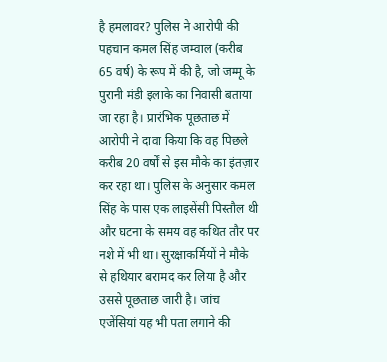है हमलावर? पुलिस ने आरोपी की पहचान कमल सिंह जम्वाल (करीब 65 वर्ष) के रूप में की है, जो जम्मू के पुरानी मंडी इलाके का निवासी बताया जा रहा है। प्रारंभिक पूछताछ में आरोपी ने दावा किया कि वह पिछले करीब 20 वर्षों से इस मौके का इंतज़ार कर रहा था। पुलिस के अनुसार कमल सिंह के पास एक लाइसेंसी पिस्तौल थी और घटना के समय वह कथित तौर पर नशे में भी था। सुरक्षाकर्मियों ने मौके से हथियार बरामद कर लिया है और उससे पूछताछ जारी है। जांच एजेंसियां यह भी पता लगाने की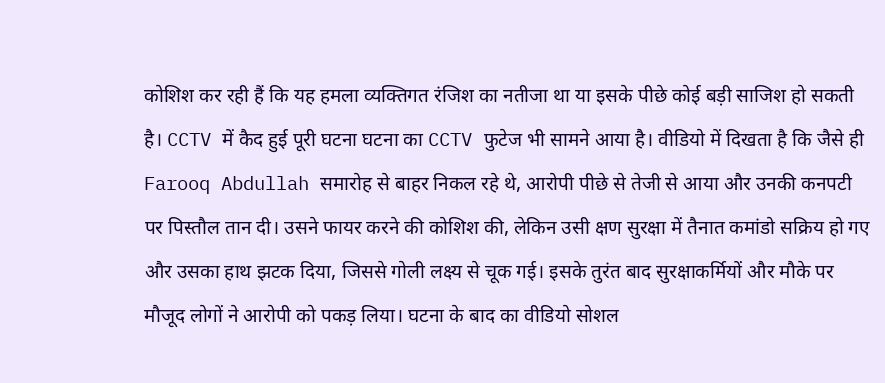कोशिश कर रही हैं कि यह हमला व्यक्तिगत रंजिश का नतीजा था या इसके पीछे कोई बड़ी साजिश हो सकती है। CCTV में कैद हुई पूरी घटना घटना का CCTV फुटेज भी सामने आया है। वीडियो में दिखता है कि जैसे ही Farooq Abdullah समारोह से बाहर निकल रहे थे, आरोपी पीछे से तेजी से आया और उनकी कनपटी पर पिस्तौल तान दी। उसने फायर करने की कोशिश की, लेकिन उसी क्षण सुरक्षा में तैनात कमांडो सक्रिय हो गए और उसका हाथ झटक दिया, जिससे गोली लक्ष्य से चूक गई। इसके तुरंत बाद सुरक्षाकर्मियों और मौके पर मौजूद लोगों ने आरोपी को पकड़ लिया। घटना के बाद का वीडियो सोशल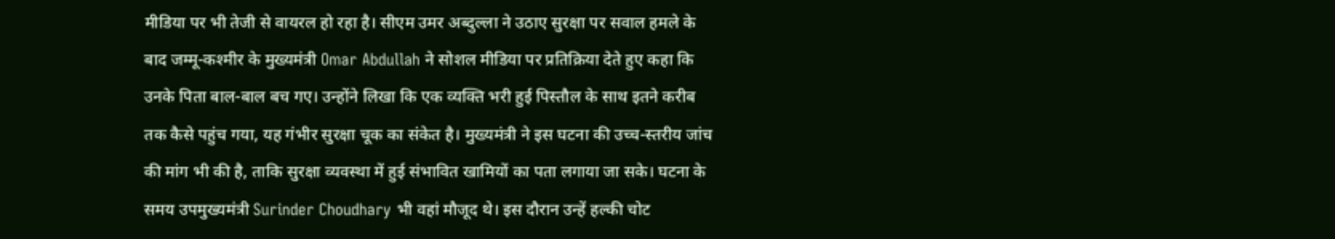मीडिया पर भी तेजी से वायरल हो रहा है। सीएम उमर अब्दुल्ला ने उठाए सुरक्षा पर सवाल हमले के बाद जम्मू-कश्मीर के मुख्यमंत्री Omar Abdullah ने सोशल मीडिया पर प्रतिक्रिया देते हुए कहा कि उनके पिता बाल-बाल बच गए। उन्होंने लिखा कि एक व्यक्ति भरी हुई पिस्तौल के साथ इतने करीब तक कैसे पहुंच गया, यह गंभीर सुरक्षा चूक का संकेत है। मुख्यमंत्री ने इस घटना की उच्च-स्तरीय जांच की मांग भी की है, ताकि सुरक्षा व्यवस्था में हुई संभावित खामियों का पता लगाया जा सके। घटना के समय उपमुख्यमंत्री Surinder Choudhary भी वहां मौजूद थे। इस दौरान उन्हें हल्की चोट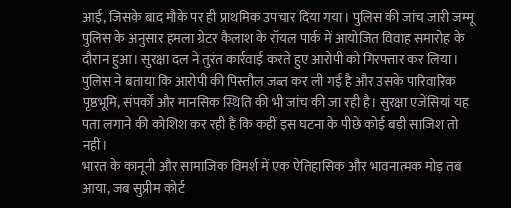आई, जिसके बाद मौके पर ही प्राथमिक उपचार दिया गया। पुलिस की जांच जारी जम्मू पुलिस के अनुसार हमला ग्रेटर कैलाश के रॉयल पार्क में आयोजित विवाह समारोह के दौरान हुआ। सुरक्षा दल ने तुरंत कार्रवाई करते हुए आरोपी को गिरफ्तार कर लिया। पुलिस ने बताया कि आरोपी की पिस्तौल जब्त कर ली गई है और उसके पारिवारिक पृष्ठभूमि, संपर्कों और मानसिक स्थिति की भी जांच की जा रही है। सुरक्षा एजेंसियां यह पता लगाने की कोशिश कर रही हैं कि कहीं इस घटना के पीछे कोई बड़ी साजिश तो नहीं।
भारत के कानूनी और सामाजिक विमर्श में एक ऐतिहासिक और भावनात्मक मोड़ तब आया, जब सुप्रीम कोर्ट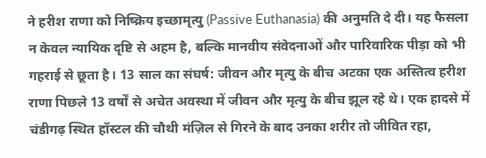ने हरीश राणा को निष्क्रिय इच्छामृत्यु (Passive Euthanasia) की अनुमति दे दी। यह फैसला न केवल न्यायिक दृष्टि से अहम है, बल्कि मानवीय संवेदनाओं और पारिवारिक पीड़ा को भी गहराई से छूता है। 13 साल का संघर्ष: जीवन और मृत्यु के बीच अटका एक अस्तित्व हरीश राणा पिछले 13 वर्षों से अचेत अवस्था में जीवन और मृत्यु के बीच झूल रहे थे। एक हादसे में चंडीगढ़ स्थित हॉस्टल की चौथी मंज़िल से गिरने के बाद उनका शरीर तो जीवित रहा,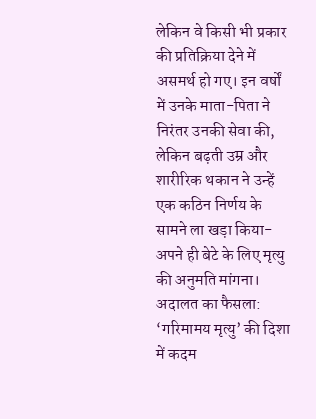लेकिन वे किसी भी प्रकार की प्रतिक्रिया देने में असमर्थ हो गए। इन वर्षों में उनके माता-पिता ने निरंतर उनकी सेवा की, लेकिन बढ़ती उम्र और शारीरिक थकान ने उन्हें एक कठिन निर्णय के सामने ला खड़ा किया-अपने ही बेटे के लिए मृत्यु की अनुमति मांगना। अदालत का फैसला: ‘गरिमामय मृत्यु’ की दिशा में कदम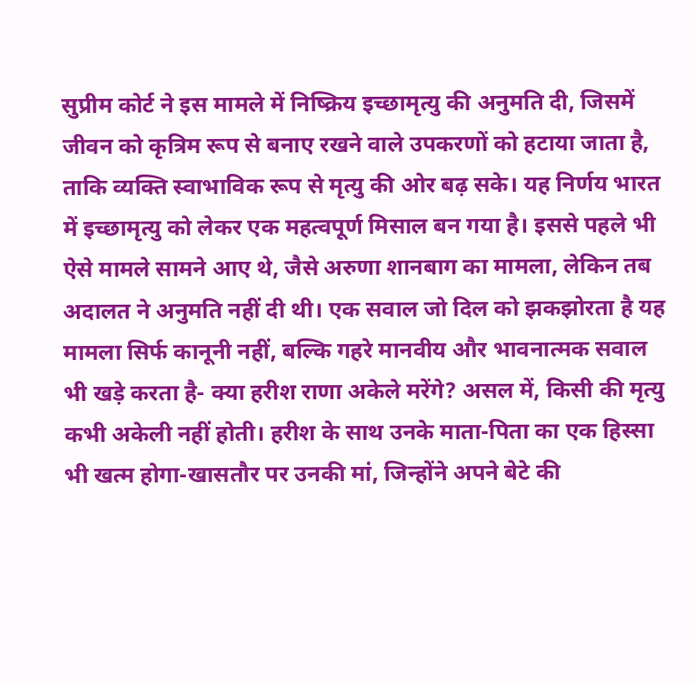सुप्रीम कोर्ट ने इस मामले में निष्क्रिय इच्छामृत्यु की अनुमति दी, जिसमें जीवन को कृत्रिम रूप से बनाए रखने वाले उपकरणों को हटाया जाता है, ताकि व्यक्ति स्वाभाविक रूप से मृत्यु की ओर बढ़ सके। यह निर्णय भारत में इच्छामृत्यु को लेकर एक महत्वपूर्ण मिसाल बन गया है। इससे पहले भी ऐसे मामले सामने आए थे, जैसे अरुणा शानबाग का मामला, लेकिन तब अदालत ने अनुमति नहीं दी थी। एक सवाल जो दिल को झकझोरता है यह मामला सिर्फ कानूनी नहीं, बल्कि गहरे मानवीय और भावनात्मक सवाल भी खड़े करता है- क्या हरीश राणा अकेले मरेंगे? असल में, किसी की मृत्यु कभी अकेली नहीं होती। हरीश के साथ उनके माता-पिता का एक हिस्सा भी खत्म होगा-खासतौर पर उनकी मां, जिन्होंने अपने बेटे की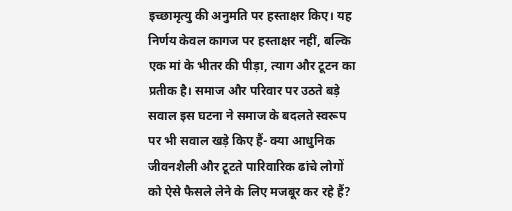इच्छामृत्यु की अनुमति पर हस्ताक्षर किए। यह निर्णय केवल कागज पर हस्ताक्षर नहीं, बल्कि एक मां के भीतर की पीड़ा, त्याग और टूटन का प्रतीक है। समाज और परिवार पर उठते बड़े सवाल इस घटना ने समाज के बदलते स्वरूप पर भी सवाल खड़े किए हैं- क्या आधुनिक जीवनशैली और टूटते पारिवारिक ढांचे लोगों को ऐसे फैसले लेने के लिए मजबूर कर रहे हैं?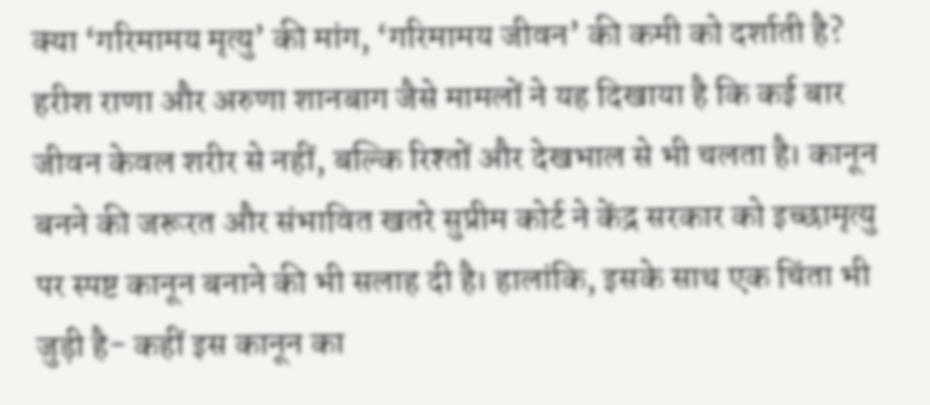क्या ‘गरिमामय मृत्यु’ की मांग, ‘गरिमामय जीवन’ की कमी को दर्शाती है? हरीश राणा और अरुणा शानबाग जैसे मामलों ने यह दिखाया है कि कई बार जीवन केवल शरीर से नहीं, बल्कि रिश्तों और देखभाल से भी चलता है। कानून बनने की जरूरत और संभावित खतरे सुप्रीम कोर्ट ने केंद्र सरकार को इच्छामृत्यु पर स्पष्ट कानून बनाने की भी सलाह दी है। हालांकि, इसके साथ एक चिंता भी जुड़ी है- कहीं इस कानून का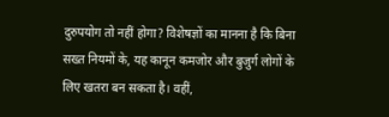दुरुपयोग तो नहीं होगा? विशेषज्ञों का मानना है कि बिना सख्त नियमों के, यह कानून कमजोर और बुजुर्ग लोगों के लिए खतरा बन सकता है। वहीं,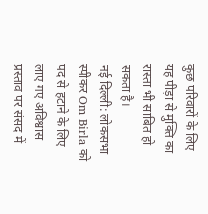कुछ परिवारों के लिए यह पीड़ा से मुक्ति का रास्ता भी साबित हो सकता है।
नई दिल्ली: लोकसभा स्पीकर Om Birla को पद से हटाने के लिए लाए गए अविश्वास प्रस्ताव पर संसद में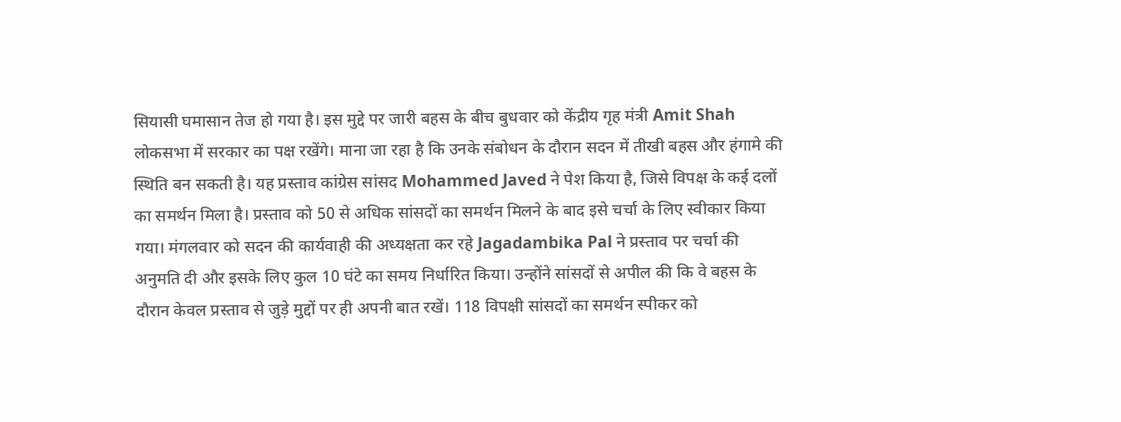सियासी घमासान तेज हो गया है। इस मुद्दे पर जारी बहस के बीच बुधवार को केंद्रीय गृह मंत्री Amit Shah लोकसभा में सरकार का पक्ष रखेंगे। माना जा रहा है कि उनके संबोधन के दौरान सदन में तीखी बहस और हंगामे की स्थिति बन सकती है। यह प्रस्ताव कांग्रेस सांसद Mohammed Javed ने पेश किया है, जिसे विपक्ष के कई दलों का समर्थन मिला है। प्रस्ताव को 50 से अधिक सांसदों का समर्थन मिलने के बाद इसे चर्चा के लिए स्वीकार किया गया। मंगलवार को सदन की कार्यवाही की अध्यक्षता कर रहे Jagadambika Pal ने प्रस्ताव पर चर्चा की अनुमति दी और इसके लिए कुल 10 घंटे का समय निर्धारित किया। उन्होंने सांसदों से अपील की कि वे बहस के दौरान केवल प्रस्ताव से जुड़े मुद्दों पर ही अपनी बात रखें। 118 विपक्षी सांसदों का समर्थन स्पीकर को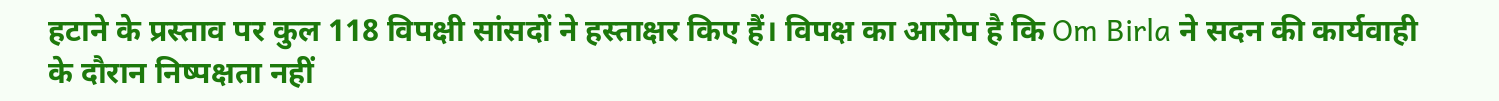हटाने के प्रस्ताव पर कुल 118 विपक्षी सांसदों ने हस्ताक्षर किए हैं। विपक्ष का आरोप है कि Om Birla ने सदन की कार्यवाही के दौरान निष्पक्षता नहीं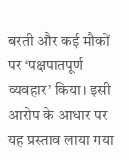बरती और कई मौकों पर ‘पक्षपातपूर्ण व्यवहार’ किया। इसी आरोप के आधार पर यह प्रस्ताव लाया गया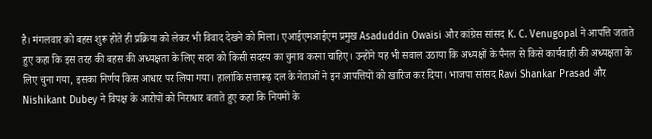है। मंगलवार को बहस शुरू होते ही प्रक्रिया को लेकर भी विवाद देखने को मिला। एआईएमआईएम प्रमुख Asaduddin Owaisi और कांग्रेस सांसद K. C. Venugopal ने आपत्ति जताते हुए कहा कि इस तरह की बहस की अध्यक्षता के लिए सदन को किसी सदस्य का चुनाव करना चाहिए। उन्होंने यह भी सवाल उठाया कि अध्यक्षों के पैनल से किसे कार्यवाही की अध्यक्षता के लिए चुना गया, इसका निर्णय किस आधार पर लिया गया। हालांकि सत्तारूढ़ दल के नेताओं ने इन आपत्तियों को खारिज कर दिया। भाजपा सांसद Ravi Shankar Prasad और Nishikant Dubey ने विपक्ष के आरोपों को निराधार बताते हुए कहा कि नियमों के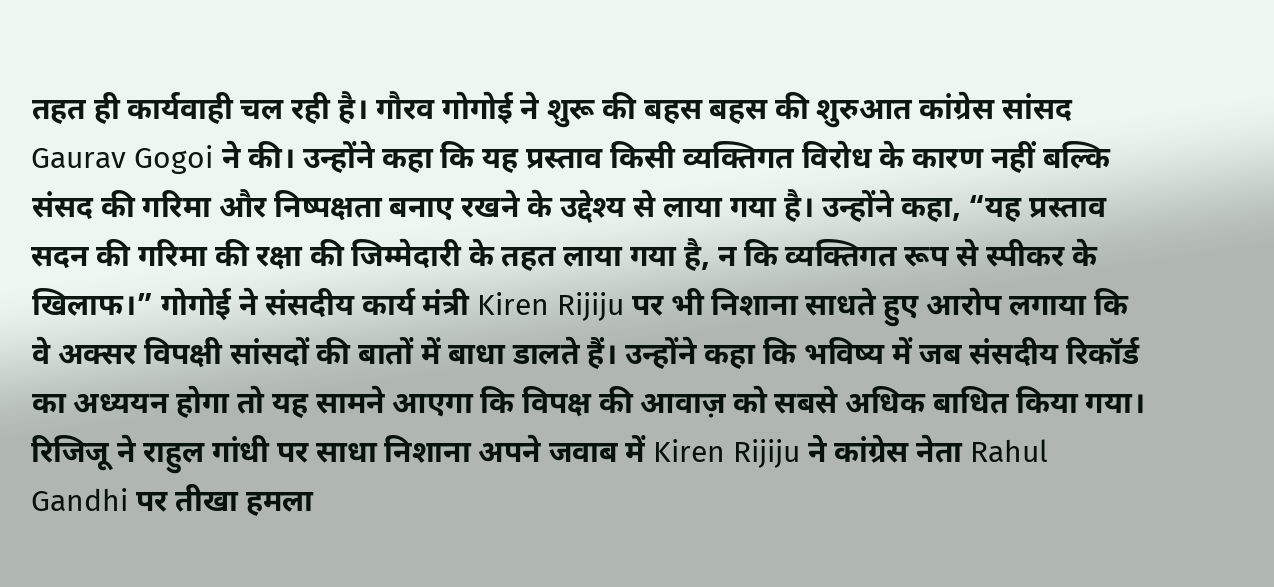तहत ही कार्यवाही चल रही है। गौरव गोगोई ने शुरू की बहस बहस की शुरुआत कांग्रेस सांसद Gaurav Gogoi ने की। उन्होंने कहा कि यह प्रस्ताव किसी व्यक्तिगत विरोध के कारण नहीं बल्कि संसद की गरिमा और निष्पक्षता बनाए रखने के उद्देश्य से लाया गया है। उन्होंने कहा, “यह प्रस्ताव सदन की गरिमा की रक्षा की जिम्मेदारी के तहत लाया गया है, न कि व्यक्तिगत रूप से स्पीकर के खिलाफ।” गोगोई ने संसदीय कार्य मंत्री Kiren Rijiju पर भी निशाना साधते हुए आरोप लगाया कि वे अक्सर विपक्षी सांसदों की बातों में बाधा डालते हैं। उन्होंने कहा कि भविष्य में जब संसदीय रिकॉर्ड का अध्ययन होगा तो यह सामने आएगा कि विपक्ष की आवाज़ को सबसे अधिक बाधित किया गया। रिजिजू ने राहुल गांधी पर साधा निशाना अपने जवाब में Kiren Rijiju ने कांग्रेस नेता Rahul Gandhi पर तीखा हमला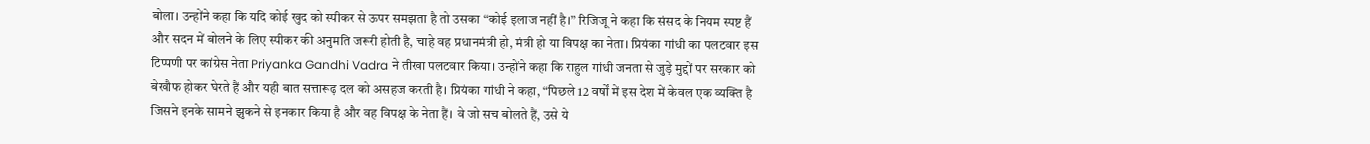बोला। उन्होंने कहा कि यदि कोई खुद को स्पीकर से ऊपर समझता है तो उसका “कोई इलाज नहीं है।” रिजिजू ने कहा कि संसद के नियम स्पष्ट हैं और सदन में बोलने के लिए स्पीकर की अनुमति जरूरी होती है, चाहे वह प्रधानमंत्री हो, मंत्री हो या विपक्ष का नेता। प्रियंका गांधी का पलटवार इस टिप्पणी पर कांग्रेस नेता Priyanka Gandhi Vadra ने तीखा पलटवार किया। उन्होंने कहा कि राहुल गांधी जनता से जुड़े मुद्दों पर सरकार को बेखौफ होकर घेरते हैं और यही बात सत्तारूढ़ दल को असहज करती है। प्रियंका गांधी ने कहा, “पिछले 12 वर्षों में इस देश में केवल एक व्यक्ति है जिसने इनके सामने झुकने से इनकार किया है और वह विपक्ष के नेता हैं। वे जो सच बोलते हैं, उसे ये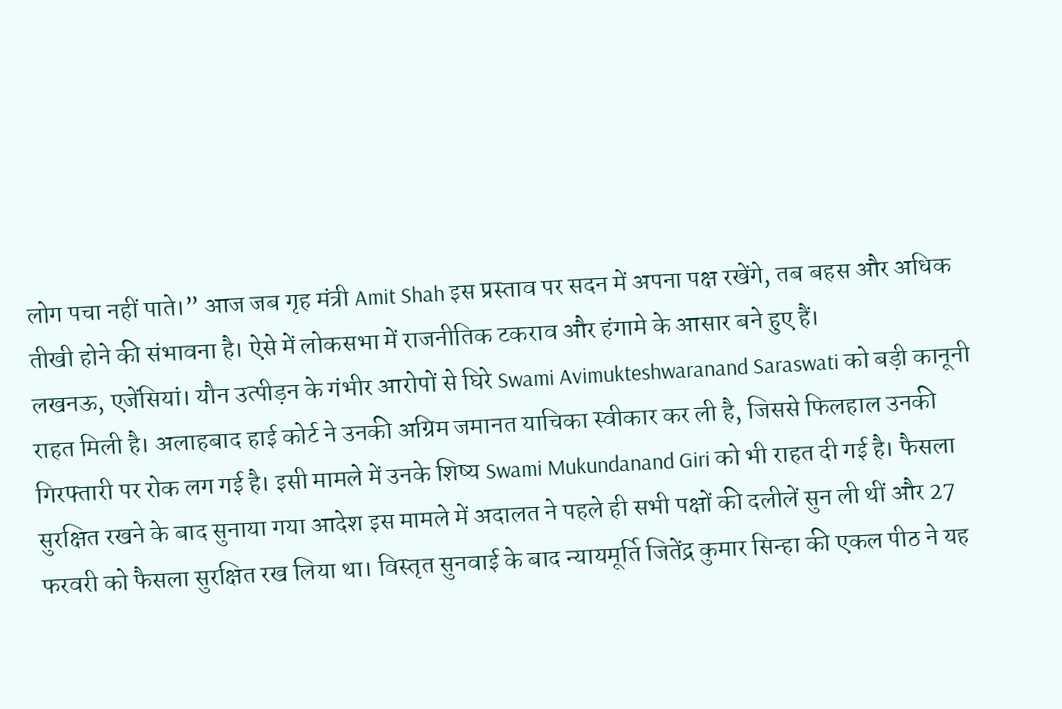लोग पचा नहीं पाते।” आज जब गृह मंत्री Amit Shah इस प्रस्ताव पर सदन में अपना पक्ष रखेंगे, तब बहस और अधिक तीखी होने की संभावना है। ऐसे में लोकसभा में राजनीतिक टकराव और हंगामे के आसार बने हुए हैं।
लखनऊ, एजेंसियां। यौन उत्पीड़न के गंभीर आरोपों से घिरे Swami Avimukteshwaranand Saraswati को बड़ी कानूनी राहत मिली है। अलाहबाद हाई कोर्ट ने उनकी अग्रिम जमानत याचिका स्वीकार कर ली है, जिससे फिलहाल उनकी गिरफ्तारी पर रोक लग गई है। इसी मामले में उनके शिष्य Swami Mukundanand Giri को भी राहत दी गई है। फैसला सुरक्षित रखने के बाद सुनाया गया आदेश इस मामले में अदालत ने पहले ही सभी पक्षों की दलीलें सुन ली थीं और 27 फरवरी को फैसला सुरक्षित रख लिया था। विस्तृत सुनवाई के बाद न्यायमूर्ति जितेंद्र कुमार सिन्हा की एकल पीठ ने यह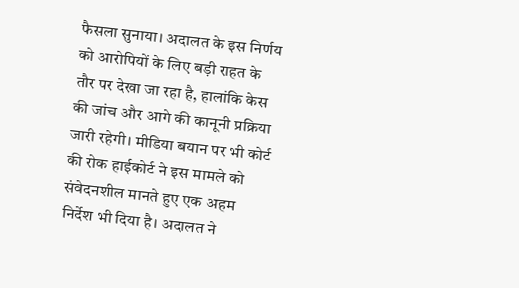फैसला सुनाया। अदालत के इस निर्णय को आरोपियों के लिए बड़ी राहत के तौर पर देखा जा रहा है, हालांकि केस की जांच और आगे की कानूनी प्रक्रिया जारी रहेगी। मीडिया बयान पर भी कोर्ट की रोक हाईकोर्ट ने इस मामले को संवेदनशील मानते हुए एक अहम निर्देश भी दिया है। अदालत ने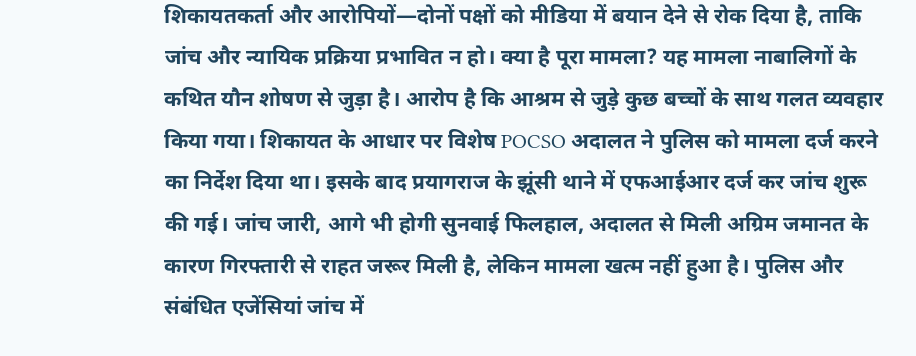शिकायतकर्ता और आरोपियों—दोनों पक्षों को मीडिया में बयान देने से रोक दिया है, ताकि जांच और न्यायिक प्रक्रिया प्रभावित न हो। क्या है पूरा मामला? यह मामला नाबालिगों के कथित यौन शोषण से जुड़ा है। आरोप है कि आश्रम से जुड़े कुछ बच्चों के साथ गलत व्यवहार किया गया। शिकायत के आधार पर विशेष POCSO अदालत ने पुलिस को मामला दर्ज करने का निर्देश दिया था। इसके बाद प्रयागराज के झूंसी थाने में एफआईआर दर्ज कर जांच शुरू की गई। जांच जारी, आगे भी होगी सुनवाई फिलहाल, अदालत से मिली अग्रिम जमानत के कारण गिरफ्तारी से राहत जरूर मिली है, लेकिन मामला खत्म नहीं हुआ है। पुलिस और संबंधित एजेंसियां जांच में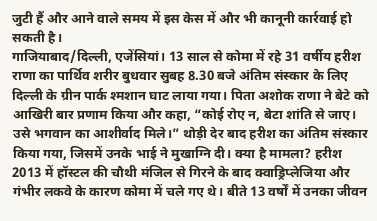जुटी हैं और आने वाले समय में इस केस में और भी कानूनी कार्रवाई हो सकती है।
गाजियाबाद/दिल्ली, एजेंसियां। 13 साल से कोमा में रहे 31 वर्षीय हरीश राणा का पार्थिव शरीर बुधवार सुबह 8.30 बजे अंतिम संस्कार के लिए दिल्ली के ग्रीन पार्क श्मशान घाट लाया गया। पिता अशोक राणा ने बेटे को आखिरी बार प्रणाम किया और कहा, “कोई रोए न, बेटा शांति से जाए। उसे भगवान का आशीर्वाद मिले।” थोड़ी देर बाद हरीश का अंतिम संस्कार किया गया, जिसमें उनके भाई ने मुखाग्नि दी। क्या है मामला? हरीश 2013 में हॉस्टल की चौथी मंजिल से गिरने के बाद क्वाड्रिप्लेजिया और गंभीर लकवे के कारण कोमा में चले गए थे। बीते 13 वर्षों में उनका जीवन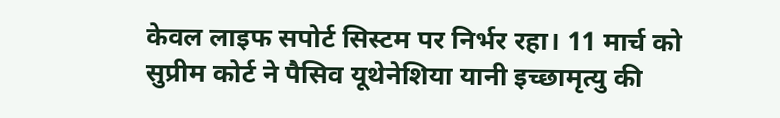केवल लाइफ सपोर्ट सिस्टम पर निर्भर रहा। 11 मार्च को सुप्रीम कोर्ट ने पैसिव यूथेनेशिया यानी इच्छामृत्यु की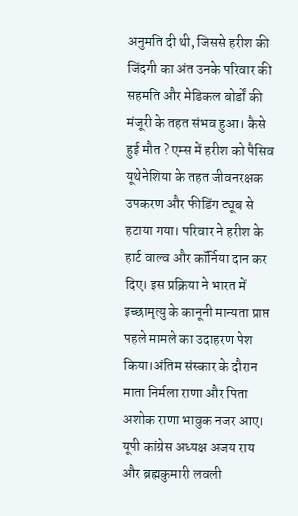अनुमति दी थी, जिससे हरीश की जिंदगी का अंत उनके परिवार की सहमति और मेडिकल बोर्डों की मंजूरी के तहत संभव हुआ। कैसे हुई मौत ? एम्स में हरीश को पैसिव यूथेनेशिया के तहत जीवनरक्षक उपकरण और फीडिंग ट्यूब से हटाया गया। परिवार ने हरीश के हार्ट वाल्व और कॉर्निया दान कर दिए। इस प्रक्रिया ने भारत में इच्छामृत्यु के कानूनी मान्यता प्राप्त पहले मामले का उदाहरण पेश किया।अंतिम संस्कार के दौरान माता निर्मला राणा और पिता अशोक राणा भावुक नजर आए। यूपी कांग्रेस अध्यक्ष अजय राय और ब्रह्मकुमारी लवली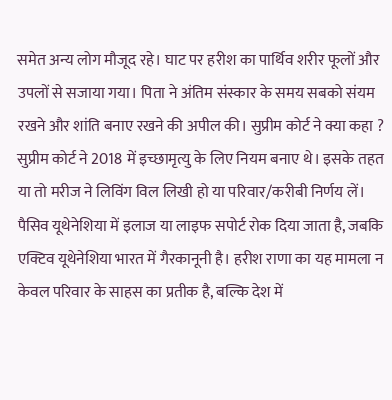समेत अन्य लोग मौजूद रहे। घाट पर हरीश का पार्थिव शरीर फूलों और उपलों से सजाया गया। पिता ने अंतिम संस्कार के समय सबको संयम रखने और शांति बनाए रखने की अपील की। सुप्रीम कोर्ट ने क्या कहा ? सुप्रीम कोर्ट ने 2018 में इच्छामृत्यु के लिए नियम बनाए थे। इसके तहत या तो मरीज ने लिविंग विल लिखी हो या परिवार/करीबी निर्णय लें। पैसिव यूथेनेशिया में इलाज या लाइफ सपोर्ट रोक दिया जाता है, जबकि एक्टिव यूथेनेशिया भारत में गैरकानूनी है। हरीश राणा का यह मामला न केवल परिवार के साहस का प्रतीक है, बल्कि देश में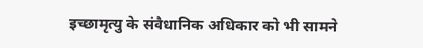इच्छामृत्यु के संवैधानिक अधिकार को भी सामने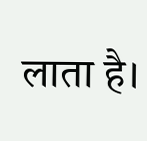लाता है।